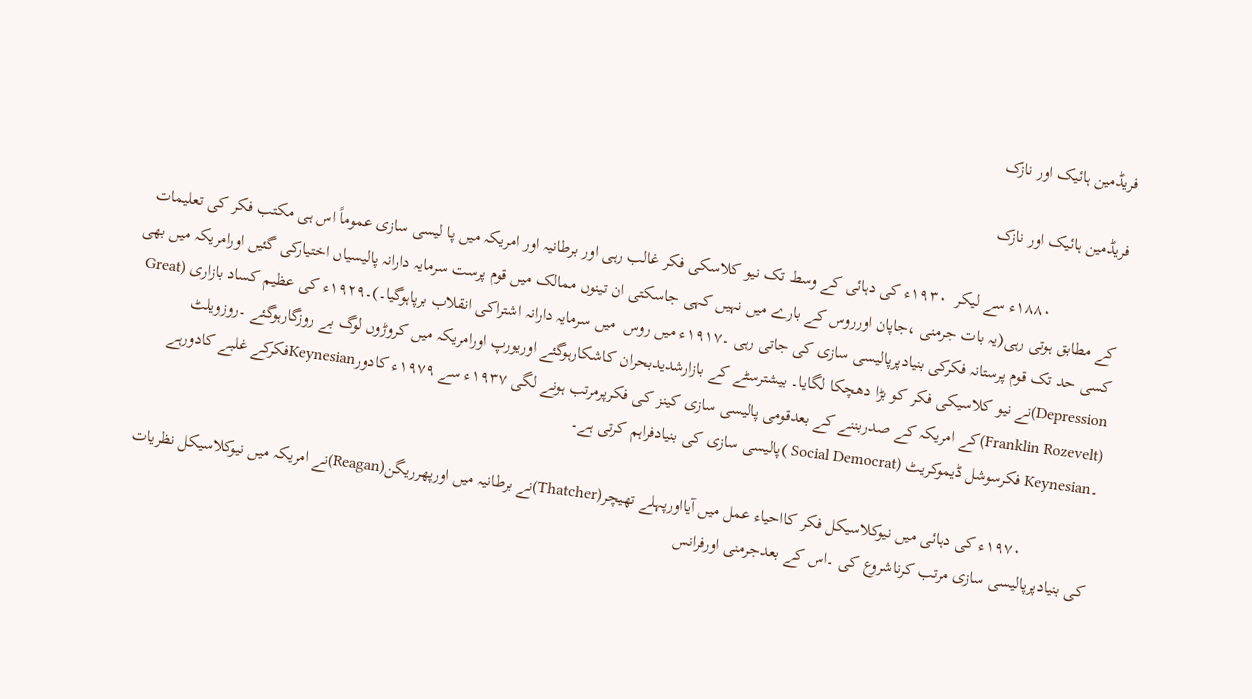فریڈمین ہائیک اور نازک

فریڈمین ہائیک اور نازک

                ١٨٨٠ء سے لیکر  ١٩٣٠ء کی دہائی کے وسط تک نیو کلاسکی فکر غالب رہی اور برطانیہ اور امریکہ میں پا لیسی سازی عموماً اس ہی مکتب فکر کی تعلیمات کے مطابق ہوتی رہی(یہ بات جرمنی ،جاپان اورروس کے بارے میں نہیں کہی جاسکتی ان تینوں ممالک میں قوم پرست سرمایہ دارانہ پالیسیاں اختیارکی گئیں اورامریکہ میں بھی کسی حد تک قوم پرستانہ فکرکی بنیادپرپالیسی سازی کی جاتی رہی ۔١٩١٧ء میں روس  میں سرمایہ دارانہ اشتراکی انقلاب برپاہوگیا۔)۔١٩٢٩ء کی عظیم کساد بازاری (Great Depression)نے نیو کلاسیکی فکر کو بڑا دھچکا لگایا۔ بیشترسٹے کے بازارشدیدبحران کاشکارہوگئے اوریورپ اورامریکہ میں کروڑوں لوگ بے روزگارہوگئے ۔روزویلٹ (Franklin Rozevelt)کے امریکہ کے صدربننے کے بعدقومی پالیسی سازی کینز کی فکرپرمرتب ہونے لگی ١٩٣٧ء سے ١٩٧٩ء کادورKeynesianفکرکے غلبے کادورہے ۔Keynesian فکرسوشل ڈیموکریٹ (Social Democrat )پالیسی سازی کی بنیادفراہم کرتی ہے۔

                ١٩٧٠ء کی دہائی میں نیوکلاسیکل فکر کااحیاء عمل میں آیااورپہلے تھیچر(Thatcher)نے برطانیہ میں اورپھرریگن(Reagan)نے امریکہ میں نیوکلاسیکل نظریات کی بنیادپرپالیسی سازی مرتب کرناشروع کی ۔اس کے بعدجرمنی اورفرانس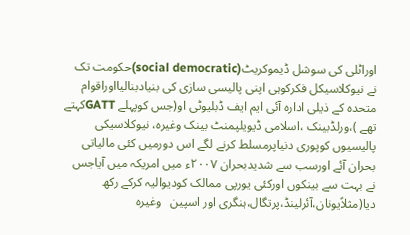اوراٹلی کی سوشل ڈیموکریٹ(social democratic)حکومت تک نے نیوکلاسیکل فکرکوہی اپنی پالیسی سازی کی بنیادبنالیااوراقوام متحدہ کے ذیلی ادارہ آئی ایم ایف ڈبلیوٹی او(جس کوپہلے GATTکہتے تھے )،ورلڈبینک ،اسلامی ڈیویلپمنٹ بینک وغیرہ، نیوکلاسیکی پالیسیوں کوپوری دنیاپرمسلط کرنے لگے اس دورمیں کئی مالیاتی بحران آئے اورسب سے شدیدبحران ٢٠٠٧ء میں امریکہ میں آیاجس نے بہت سے بینکوں اورکئی یورپی ممالک کودیوالیہ کرکے رکھ دیا(مثلاًیونان،آئرلینڈ،پرتگال،ہنگری اور اسپین   وغیرہ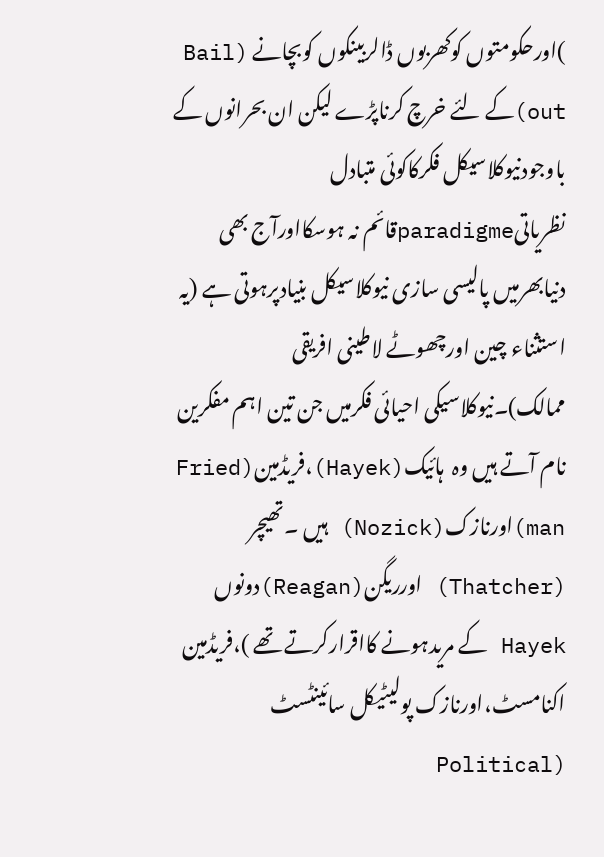)اورحکومتوں کوکھربوں ڈالربینکوں کوبچانے (Bail out)کے لئے خرچ کرناپڑے لیکن ان بحرانوں کے باوجودنیوکلاسیکل فکرکاکوئی متبادل نظریاتیparadigmeقائم نہ ہوسکااورآج بھی دنیابھرمیں پالیسی سازی نیوکلاسیکل بنیادپرہوتی ہے (یہ استثناء چین اورچھوٹے لاطینی افریقی ممالک)۔نیوکلاسیکی احیائی فکرمیں جن تین اہم مفکرین نام آتے ہیں وہ  ہائیک(Hayek)،فریڈمین(Fried man)اورنازک(Nozick) ہیں ۔تھیچر (Thatcher) اورریگن(Reagan)دونوں Hayek کے مریدہونے کااقرارکرتے تھے )،فریڈمین اکنامسٹ،اورنازک پولیٹیکل سائینٹسٹ (Political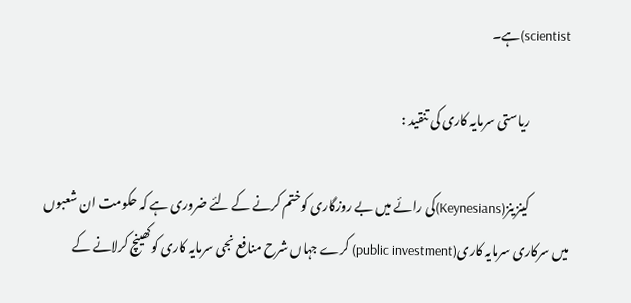scientist)ہے۔

                ریاستی سرمایہ کاری کی تنقید :

                کینزینز(Keynesians)کی رائے میں بے روزگاری کوختم کرنے کے لئے ضروری ہے کہ حکومت ان شعبوں میں سرکاری سرمایہ کاری(public investment) کرے جہاں شرح منافع نجی سرمایہ کاری کوکھینچ کرلانے کے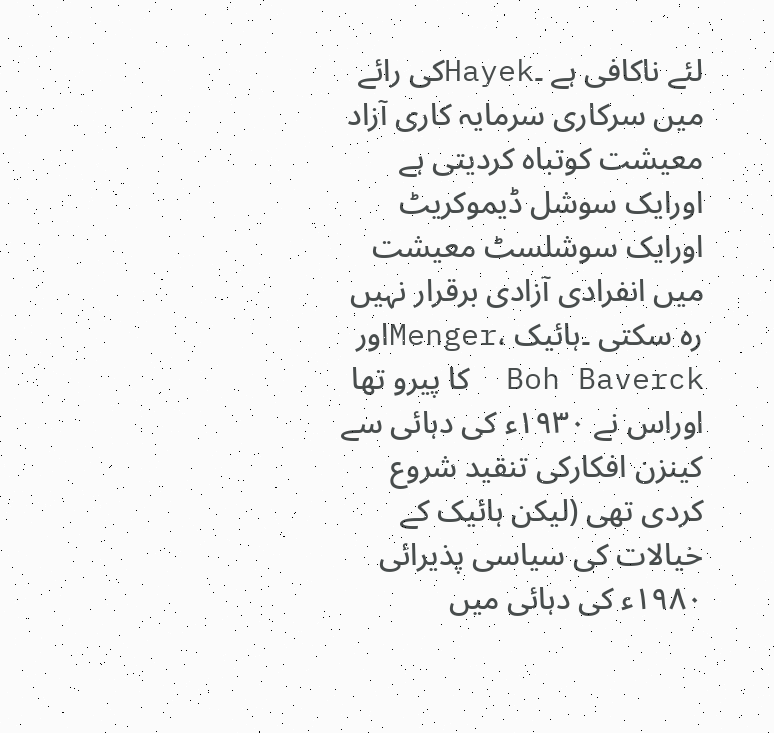لئے ناکافی ہے ۔Hayekکی رائے میں سرکاری سرمایہ کاری آزاد معیشت کوتباہ کردیتی ہے اورایک سوشل ڈیموکریٹ اورایک سوشلسٹ معیشت میں انفرادی آزادی برقرار نہیں رہ سکتی ۔ہائیک ،Mengerاور  Boh Baverck  کا پیرو تھا اوراس نے ١٩٣٠ء کی دہائی سے کینزن افکارکی تنقید شروع کردی تھی (لیکن ہائیک کے خیالات کی سیاسی پذیرائی ١٩٨٠ء کی دہائی میں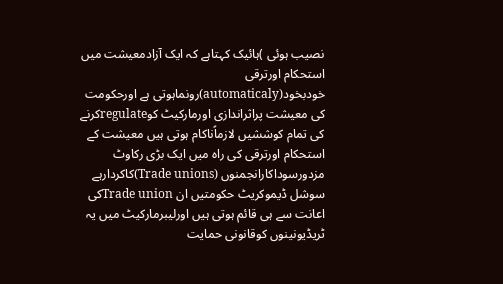نصیب ہوئی )ہائیک کہتاہے کہ ایک آزادمعیشت میں استحکام اورترقی خودبخود(automaticaly)رونماہوتی ہے اورحکومت کی معیشت پراثراندازی اورمارکیٹ کوregulateکرنے کی تمام کوششیں لازماًناکام ہوتی ہیں معیشت کے استحکام اورترقی کی راہ میں ایک بڑی رکاوٹ مزدورسوداکارانجمنوں (Trade unions)کاکردارہے سوشل ڈیموکریٹ حکومتیں ان Trade unionکی اعانت سے ہی قائم ہوتی ہیں اورلیبرمارکیٹ میں یہ ٹریڈیونینوں کوقانونی حمایت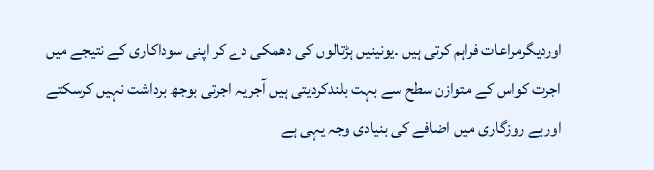اوردیگرمراعات فراہم کرتی ہیں ۔یونینیں ہڑتالوں کی دھمکی دے کر اپنی سوداکاری کے نتیجے میں اجرت کواس کے متوازن سطح سے بہت بلندکردیتی ہیں آجریہ اجرتی بوجھ برداشت نہیں کرسکتے اوربے روزگاری میں اضافے کی بنیادی وجہ یہی ہے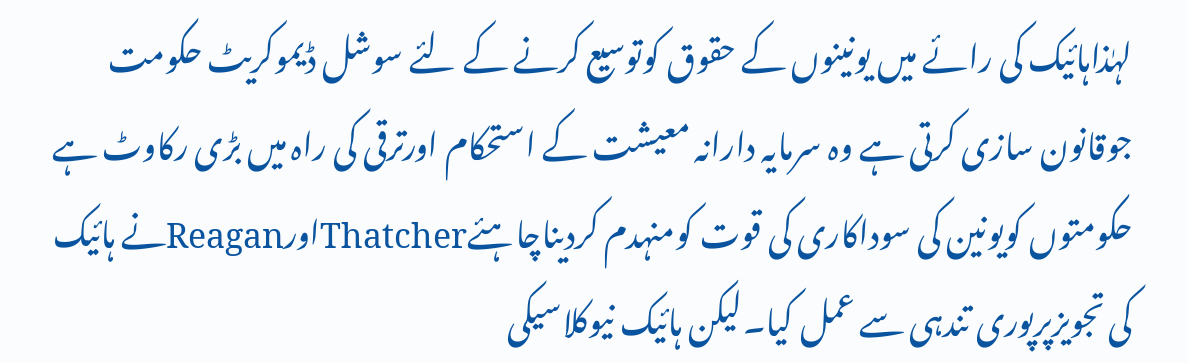لہٰذاہائیک کی رائے میں یونینوں کے حقوق کوتوسیع کرنے کے لئے سوشل ڈیموکریٹ حکومت جوقانون سازی کرتی ہے وہ سرمایہ دارانہ معیشت کے استحکام اورترقی کی راہ میں بڑی رکاوٹ ہے حکومتوں کویونین کی سوداکاری کی قوت کومنہدم کردیناچاہئےThatcherاورReaganنے ہائیک کی تجویزپرپوری تندہی سے عمل کیا۔لیکن ہائیک نیوکلاسیکی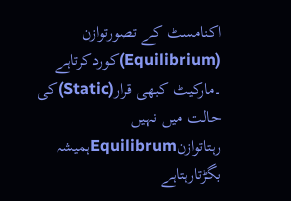اکنامسٹ کے تصورتوازن (Equilibrium)کوردکرتاہے ۔مارکیٹ کبھی قرار(Static)کی حالت میں نہیں رہتاتوازنEquilibrumہمیشہ بگڑتارہتاہے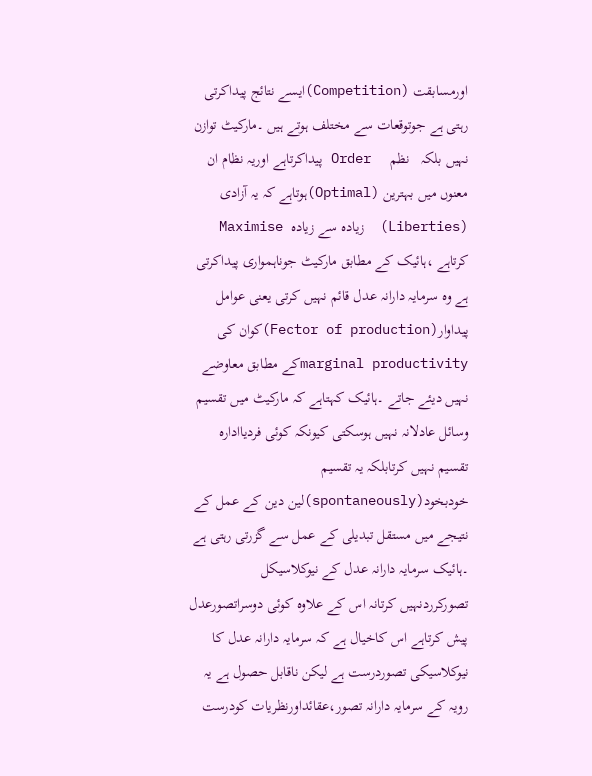اورمسابقت (Competition)ایسے نتائج پیداکرتی رہتی ہے جوتوقعات سے مختلف ہوتے ہیں ۔مارکیٹ توازن نہیں بلکہ   نظم     Order پیداکرتاہے اوریہ نظام ان معنوں میں بہترین (Optimal)ہوتاہے کہ یہ آزادی (Liberties)  زیادہ سے زیادہ  Maximise   کرتاہے ،ہائیک کے مطابق مارکیٹ جوناہمواری پیداکرتی ہے وہ سرمایہ دارانہ عدل قائم نہیں کرتی یعنی عوامل پیداوار(Fector of production)کوان کی marginal productivityکے مطابق معاوضے نہیں دیئے جاتے ۔ہائیک کہتاہے کہ مارکیٹ میں تقسیم وسائل عادلانہ نہیں ہوسکتی کیونکہ کوئی فردیاادارہ تقسیم نہیں کرتابلکہ یہ تقسیم خودبخود(spontaneously)لین دین کے عمل کے نتیجے میں مستقل تبدیلی کے عمل سے گزرتی رہتی ہے ۔ہائیک سرمایہ دارانہ عدل کے نیوکلاسیکل تصورکرردنہیں کرتانہ اس کے علاوہ کوئی دوسراتصورعدل پیش کرتاہے اس کاخیال ہے کہ سرمایہ دارانہ عدل کا نیوکلاسیکی تصوردرست ہے لیکن ناقابل حصول ہے یہ رویہ کے سرمایہ دارانہ تصور،عقائداورنظریات کودرست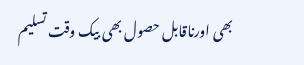بھی اورناقابل حصول بھی بیک وقت تسلیم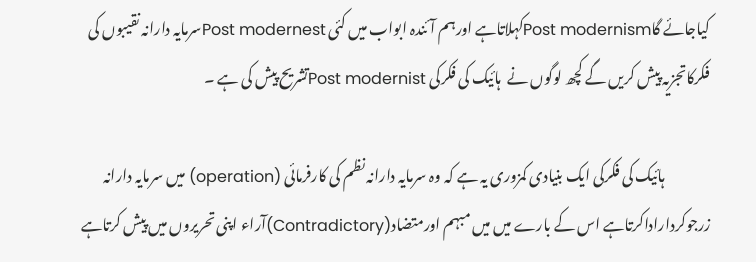کیاجائے گاPost modernismکہلاتاہے اورہم آئندہ ابواب میں کئی Post modernestسرمایہ دارانہ نقیبوں کی فکرکاتجزیہ پیش کریں گے کچھ لوگوں نے  ہائیک کی فکرکی Post modernistتشریح پیش کی ہے ۔

                ہائیک کی فکرکی ایک بنیادی کمزوری یہ ہے کہ وہ سرمایہ دارانہ نظم کی کارفرمائی (operation) میں سرمایہ دارانہ زرجوکرداراداکرتاہے اس کے بارے میں میں مبہم اورمتضاد(Contradictory)آراء اپنی تحریروں میں پیش کرتاہے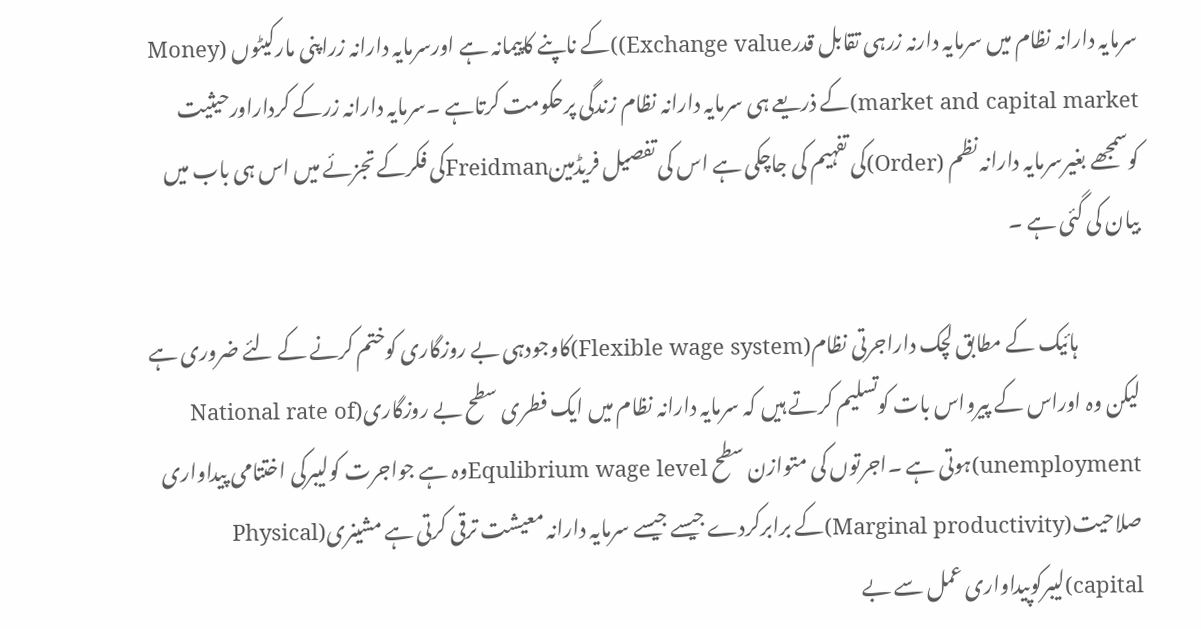سرمایہ دارانہ نظام میں سرمایہ دارنہ زرہی تقابل قدرExchange value))کے ناپنے کاپیمانہ ہے اورسرمایہ دارانہ زراپنی مارکیٹوں (Money market and capital market)کے ذریعے ہی سرمایہ دارانہ نظام زندگی پرحکومت کرتاہے ۔سرمایہ دارانہ زرکے کرداراورحیثیت کوسمجھے بغیرسرمایہ دارانہ نظم (Order)کی تفہیم کی جاچکی ہے اس کی تفصیل فریڈمینFreidmanکی فکرکے تجزئے میں اس ہی باب میں بیان کی گئی ہے ۔

                ہائیک کے مطابق لچک داراجرتی نظام(Flexible wage system)کاوجودہی بے روزگاری کوختم کرنے کے لئے ضروری ہے لیکن وہ اوراس کے پیرواس بات کوتسلیم کرتے ہیں کہ سرمایہ دارانہ نظام میں ایک فطری سطح بے روزگاری(National rate of unemployment)ہوتی ہے ۔اجرتوں کی متوازن سطح Equlibrium wage levelوہ ہے جواجرت کولیبرکی اختتامی پیداواری صلاحیت(Marginal productivity)کے برابرکردے جیسے جیسے سرمایہ دارانہ معیشت ترقی کرتی ہے مشینری(Physical capital)لیبرکوپیداواری عمل سے بے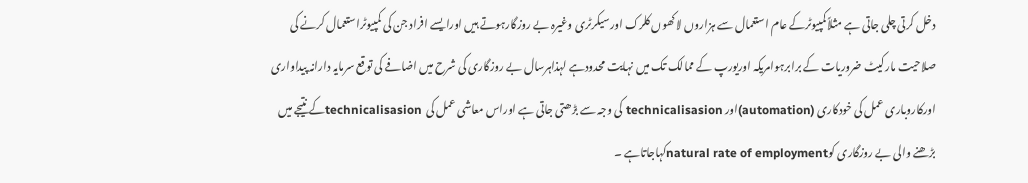دخل کرتی چلی جاتی ہے مثلاًکمپیوٹرکے عام استعمال سے ہزاروں لاکھوں کلرک اورسیکرٹری وغیرہ بے روزگارہوتے ہیں اورایسے افراد جن کی کمپیوٹراستعمال کرنے کی صلاحیت مارکیٹ ضروریات کے برابرہوامریکہ اوریورپ کے ممالک تک میں نہایت محدودہے لہذاہرسال بے روزگاری کی شرح میں اضافے کی توقع سرمایہ دارانہ پیداواری اورکاروباری عمل کی خودکاری (automation)اور technicalisasion کی وجہ سے بڑھتی جاتی ہے اوراس معاشی عمل کی  technicalisasionکے نتیجے میں بڑھنے والی بے روزگاری کوnatural rate of employmentکہاجاتاہے ۔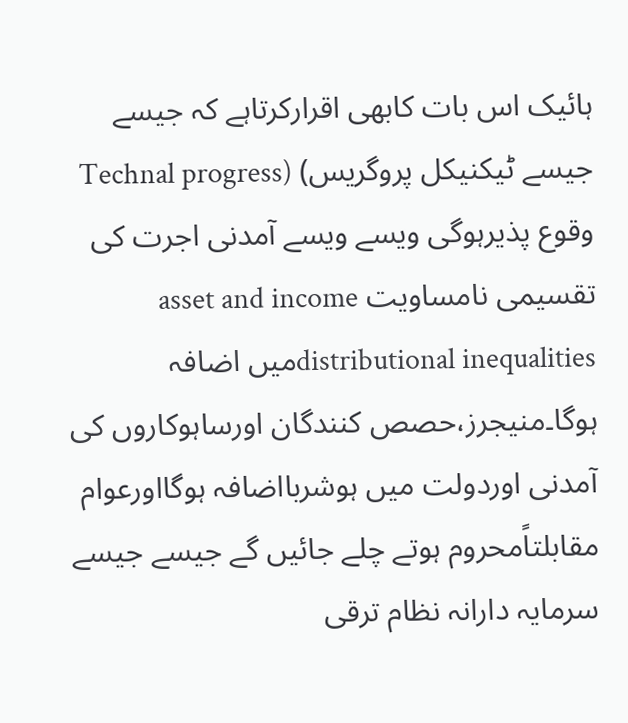ہائیک اس بات کابھی اقرارکرتاہے کہ جیسے جیسے ٹیکنیکل پروگریس) (Technal progress وقوع پذیرہوگی ویسے ویسے آمدنی اجرت کی تقسیمی نامساویت asset and income distributional inequalitiesمیں اضافہ ہوگا۔منیجرز،حصص کنندگان اورساہوکاروں کی آمدنی اوردولت میں ہوشربااضافہ ہوگااورعوام مقابلتاًمحروم ہوتے چلے جائیں گے جیسے جیسے سرمایہ دارانہ نظام ترقی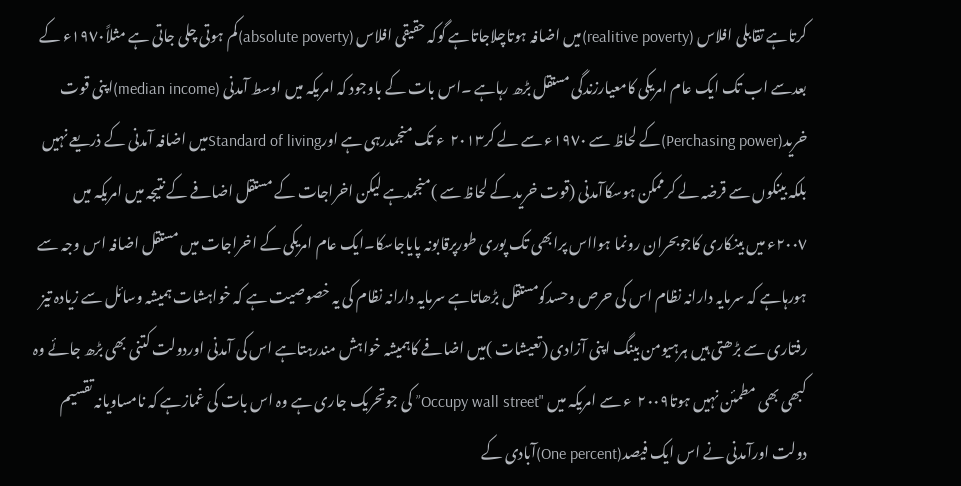کرتاہے تقابلی افلاس (realitive poverty)میں اضافہ ہوتاچلاجاتاہے گوکہ حقیقی افلاس (absolute poverty)کم ہوتی چلی جاتی ہے مثلاً١٩٧٠ء کے بعدسے اب تک ایک عام امریکی کامعیارزندگی مستقل بڑھ رہاہے ۔اس بات کے باوجود کہ امریکہ میں اوسط آمدنی (median income)اپنی قوت خرید(Perchasing power)کے لحاظ سے ١٩٧٠ء سے لے کر٢٠١٣  ء تک منجمدرہی ہے اورStandard of livingمیں اضافہ آمدنی کے ذریعے نہیں بلکہ بینکوں سے قرضہ لے کرممکن ہوسکاآمدنی (قوت خرید کے لحاظ سے )منجمدہے لیکن اخراجات کے مستقل اضافے کے نتیجہ میں امریکہ میں    ٢٠٠٧ء میں بینکاری کاجوبحران رونما ہوااس پرابھی تک پوری طورپرقابونہ پایاجاسکا۔ایک عام امریکی کے اخراجات میں مستقل اضافہ اس وجہ سے ہورہاہے کہ سرمایہ دارانہ نظام اس کی حرص وحسدکومستقل بڑھاتاہے سرمایہ دارانہ نظام کی یہ خصوصیت ہے کہ خواہشات ہمیشہ وسائل سے زیادہ تیز رفتاری سے بڑھتی ہیں ہرہیومن بینگ اپنی آزادی (تعیشات )میں اضافے کاہمیشہ خواہش مندرہتاہے اس کی آمدنی اوردولت کتنی بھی بڑھ جائے وہ کبھی بھی مطمئن نہیں ہوتا٢٠٠٩  ء سے امریکہ میں "Occupy wall street” کی جوتحریک جاری ہے وہ اس بات کی غمازہے کہ نامساویانہ تقسیم دولت اورآمدنی نے اس ایک فیصد(One percent)آبادی کے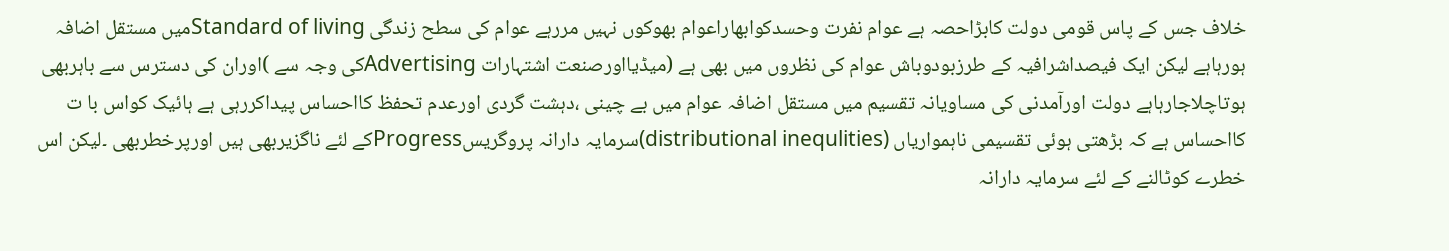خلاف جس کے پاس قومی دولت کابڑاحصہ ہے عوام نفرت وحسدکوابھاراعوام بھوکوں نہیں مررہے عوام کی سطح زندگی Standard of livingمیں مستقل اضافہ ہورہاہے لیکن ایک فیصداشرافیہ کے طرزبودوباش عوام کی نظروں میں بھی ہے (میڈیااورصنعت اشتہارات Advertisingکی وجہ سے )اوران کی دسترس سے باہربھی ہوتاچلاجارہاہے دولت اورآمدنی کی مساویانہ تقسیم میں مستقل اضافہ عوام میں بے چینی ،دہشت گردی اورعدم تحفظ کااحساس پیداکررہی ہے ہائیک کواس با ت کااحساس ہے کہ بڑھتی ہوئی تقسیمی ناہمواریاں (distributional inequlities)سرمایہ دارانہ پروگریسProgressکے لئے ناگزیربھی ہیں اورپرخطربھی ۔لیکن اس خطرے کوٹالنے کے لئے سرمایہ دارانہ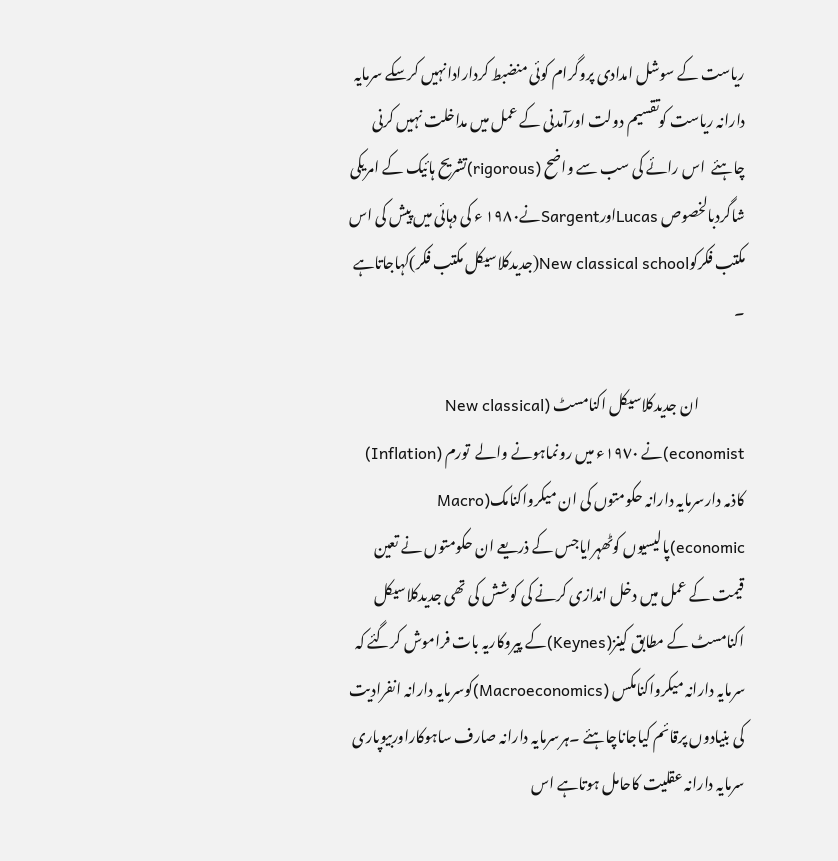ریاست کے سوشل امدادی پروگرام کوئی منضبط کردارادانہیں کرسکے سرمایہ دارانہ ریاست کوتقسیم دولت اورآمدنی کے عمل میں مداخلت نہیں کرنی چاہئے  اس رائے کی سب سے واضح (rigorous)تشریح ہائیک کے امریکی شاگردبالخصوص LucasاورSargentنے١٩٨٠ ء کی دہائی میں پیش کی اس مکتب فکرکوNew classical school(جدیدکلاسیکل مکتب فکر)کہاجاتاہے ۔

                ان جدیدکلاسیکل اکنامسٹ (New classical economist)نے ١٩٧٠ء میں رونماہونے والے  تورم (Inflation)  کاذمہ دارسرمایہ دارانہ حکومتوں کی ان میکرواکنامک(Macro economic)پالیسیوں کوٹھہرایاجس کے ذریعے ان حکومتوں نے تعین قیمت کے عمل میں دخل اندازی کرنے کی کوشش کی تھی جدیدکلاسیکل اکنامسٹ کے مطابق کینز(Keynes)کے پیروکاریہ بات فراموش کرگئے کہ سرمایہ دارانہ میکرواکنامکس (Macroeconomics)کوسرمایہ دارانہ انفرادیت کی بنیادوں پرقائم کیاجاناچاہئے ۔ہرسرمایہ دارانہ صارف ساہوکاراوربیوپاری سرمایہ دارانہ عقلیت کاحامل ہوتاہے اس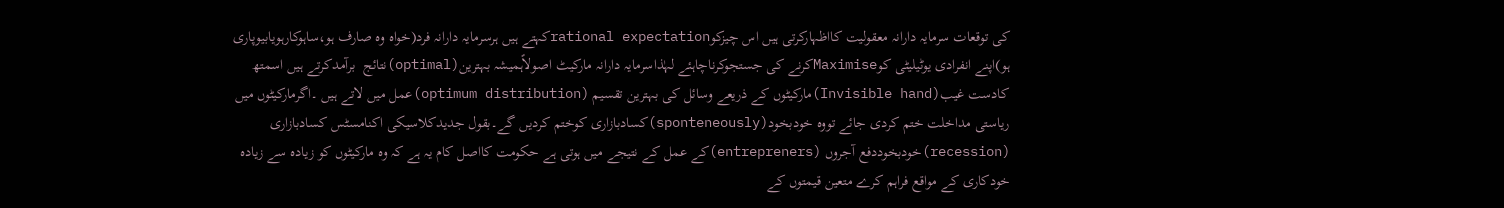کی توقعات سرمایہ دارانہ معقولیت کااظہارکرتی ہیں اس چیزکوrational expectationکہتے ہیں ہرسرمایہ دارانہ فرد(خواہ وہ صارف ہو،ساہوکارہویابیوپاری ہو)اپنے انفرادی یوٹیلیٹی کوMaximiseکرنے کی جستجوکرناچاہئے لہٰذاسرمایہ دارانہ مارکیٹ اصولاًہمیشہ بہترین(optimal)نتائج  برآمدکرتے ہیں اسمتھ کادست غیب(Invisible hand)مارکیٹوں کے ذریعے وسائل کی بہترین تقسیم (optimum distribution)عمل میں لاتے ہیں ۔اگرمارکیٹوں میں ریاستی مداخلت ختم کردی جائے تووہ خودبخود(sponteneously)کسادبازاری کوختم کردیں گے۔بقول جدیدکلاسیکی اکنامسٹس کسادبازاری (recession)خودبخوددفع آجروں (entrepreners)کے عمل کے نتیجے میں ہوتی ہے حکومت کااصل کام یہ ہے کہ وہ مارکیٹوں کو زیادہ سے زیادہ خودکاری کے مواقع فراہم کرے متعین قیمتوں کے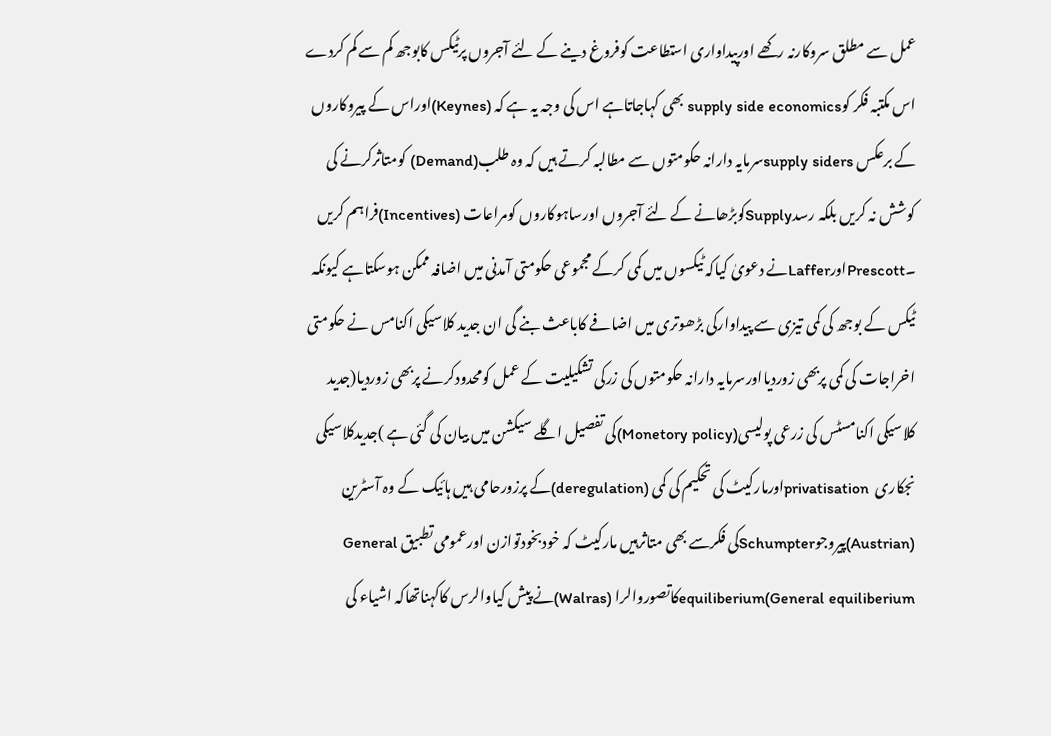عمل سے مطلق سروکارنہ رکھے اورپیداواری استطاعت کوفروغ دینے کے لئے آجروں پرٹیکس کابوجھ کم سے کم کردے اس مکتبہ فکر کوsupply side economics بھی کہاجاتاہے اس کی وجہ یہ ہے کہ (Keynes)اوراس کے پیروکاروں کے برعکس supply sidersسرمایہ دارانہ حکومتوں سے مطالبہ کرتے ہیں کہ وہ طلب(Demand) کومتاثرکرنے کی کوشش نہ کریں بلکہ رسدSupplyکوبڑھانے کے لئے آجروں اورساہوکاروں کومراعات (Incentives)فراہم کریں ۔PrescottاورLafferنے دعویٰ کیاکہ ٹیکسوں میں کمی کرکے مجموعی حکومتی آمدنی میں اضافہ ممکن ہوسکتاہے کیونکہ ٹیکس کے بوجھ کی کمی تیزی سے پیداوارکی بڑھوتری میں اضافے کاباعث بنے گی ان جدید کلاسیکی اکنامس نے حکومتی اخراجات کی کمی پربھی زوردیااورسرمایہ دارانہ حکومتوں کی زرکی تشکیلیت کے عمل کومحدودکرنے پربھی زوردیا(جدید کلاسیکی اکنامسٹس کی زرعی پولیسی(Monetory policy)کی تفصیل اگلے سیکشن میں بیان کی گئی ہے )جدیدکلاسیکی نجکاری  privatisationاورمارکیٹ کی تحکیم کی کمی (deregulation)کے پرزورحامی ہیں ہائیک کے وہ آسٹرین (Austrian)پیروجوSchumpterکی فکرسے بھی متاثرہیں مارکیٹ کہ خودبخودتوازن اورعمومی تطبیق General equiliberium(General equiliberiumکاتصوروالرا (Walras)نے پیش کیاوالرس کاکہناتھاکہ اشیاء کی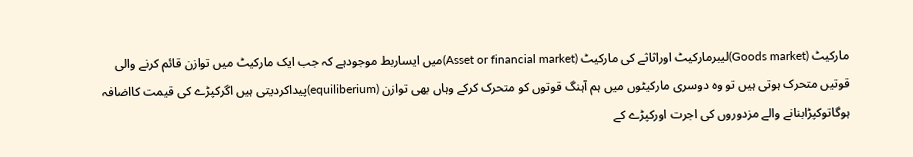مارکیٹ (Goods market)لیبرمارکیٹ اوراثاثے کی مارکیٹ (Asset or financial market)میں ایساربط موجودہے کہ جب ایک مارکیٹ میں توازن قائم کرنے والی قوتیں متحرک ہوتی ہیں تو وہ دوسری مارکیٹوں میں ہم آہنگ قوتوں کو متحرک کرکے وہاں بھی توازن (equiliberium)پیداکردیتی ہیں اگرکپڑے کی قیمت کااضافہ ہوگاتوکپڑابنانے والے مزدوروں کی اجرت اورکپڑے کے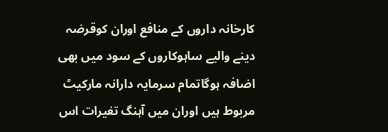کارخانہ داروں کے منافع اوران کوقرضہ دینے والیے ساہوکاروں کے سود میں بھی اضافہ ہوگاتمام سرمایہ دارانہ مارکیٹ مربوط ہیں اوران میں آہنگ تغیرات اس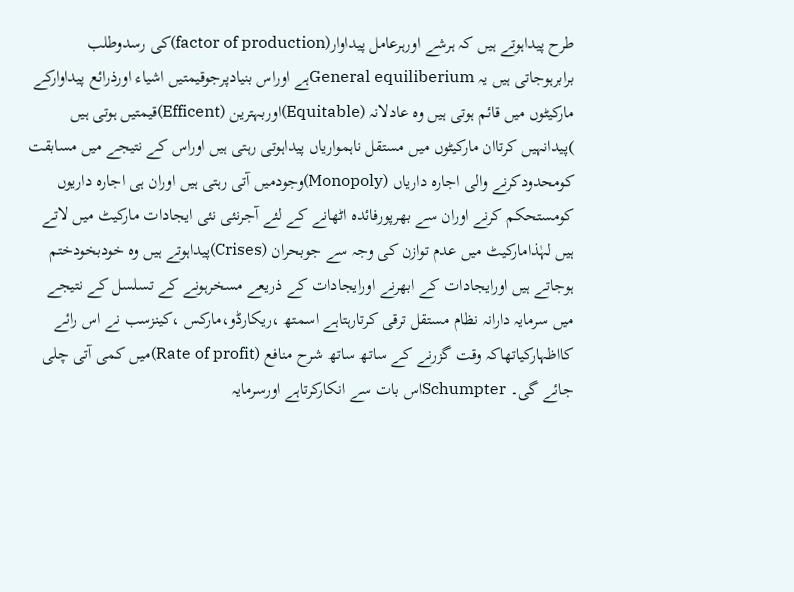طرح پیداہوتے ہیں کہ ہرشے اورہرعامل پیداوار(factor of production)کی رسدوطلب برابرہوجاتی ہیں یہ General equiliberiumہے اوراس بنیادپرجوقیمتیں اشیاء اورذرائع پیداوارکے مارکیٹوں میں قائم ہوتی ہیں وہ عادلانہ (Equitable)اوربہترین (Efficent)قیمتیں ہوتی ہیں )پیدانہیں کرتاان مارکیٹوں میں مستقل ناہمواریاں پیداہوتی رہتی ہیں اوراس کے نتیجے میں مسابقت کومحدودکرنے والی اجارہ داریاں (Monopoly)وجودمیں آتی رہتی ہیں اوران ہی اجارہ داریوں کومستحکم کرنے اوران سے بھرپورفائدہ اٹھانے کے لئے آجرنئی نئی ایجادات مارکیٹ میں لاتے ہیں لہٰذامارکیٹ میں عدم توازن کی وجہ سے جوبحران (Crises)پیداہوتے ہیں وہ خودبخودختم ہوجاتے ہیں اورایجادات کے ابھرنے اورایجادات کے ذریعے مسخرہونے کے تسلسل کے نتیجے میں سرمایہ دارانہ نظام مستقل ترقی کرتارہتاہے اسمتھ ،ریکارڈو،مارکس ،کینزسب نے اس رائے کااظہارکیاتھاکہ وقت گزرنے کے ساتھ ساتھ شرح منافع (Rate of profit)میں کمی آتی چلی جائے گی۔ Schumpterاس بات سے انکارکرتاہے اورسرمایہ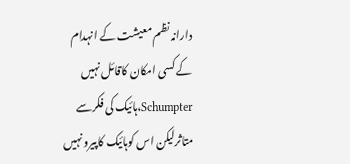دارانہ نظم معیشت کے انہدام کے کسی امکان کاقائل نہیں Schumpter،ہائیک کی فکرسے متاثرلیکن اس کوہائیک کاپیرو نہیں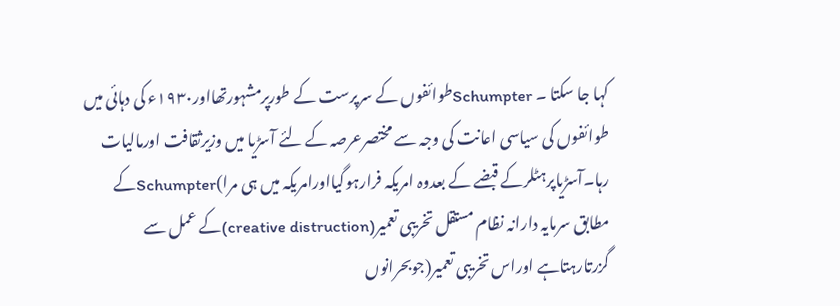کہا جا سکتا ۔ Schumpterطوائفوں کے سرپرست کے طورپرمشہورتھااور١٩٣٠ء کی دہائی میں طوائفوں کی سیاسی اعانت کی وجہ سے مختصرعرصہ کے لئے آسڑیا میں وزیرثقافت اورمالیات رہا۔آسڑیاپرہٹلرکے قبضے کے بعدوہ امریکہ فرارہوگیااورامریکہ میں ہی مرا)Schumpterکے مطابق سرمایہ دارانہ نظام مستقل تخریبی تعمیر(creative distruction)کے عمل سے گزرتارہتاہے اوراس تخریبی تعمیر(جوبحرانوں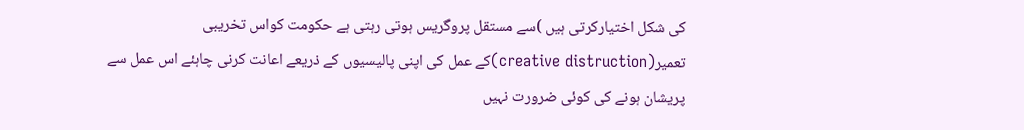کی شکل اختیارکرتی ہیں )سے مستقل پروگریس ہوتی رہتی ہے حکومت کواس تخریبی تعمیر(creative distruction)کے عمل کی اپنی پالیسیوں کے ذریعے اعانت کرنی چاہئے اس عمل سے پریشان ہونے کی کوئی ضرورت نہیں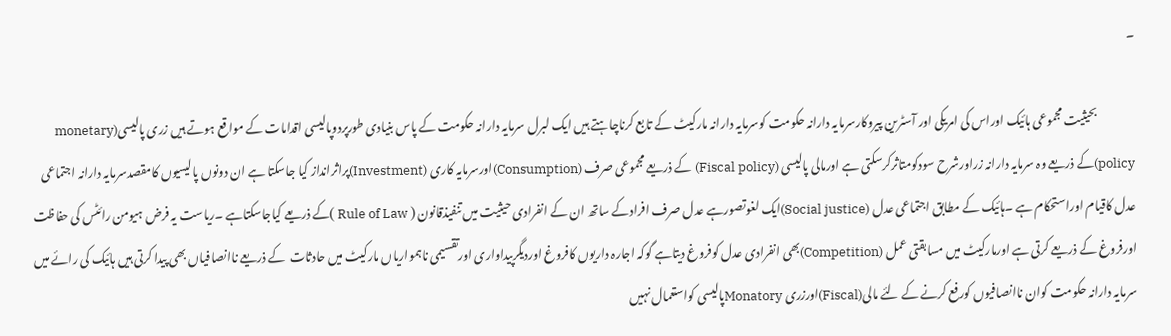۔

                بحیثیت مجموعی ہائیک اوراس کی امریکی اور آسٹرین پیروکارسرمایہ دارانہ حکومت کوسرمایہ دارانہ مارکیٹ کے تابع کرناچاہتے ہیں ایک لبرل سرمایہ دارانہ حکومت کے پاس بنیادی طورپردوپالیسی اقدامات کے مواقع ہوتے ہیں زری پالیسی(monetary policy)کے ذریعے وہ سرمایہ دارانہ زراورشرح سودکومتاثرکرسکتی ہے اورمالی پالیسی (Fiscal policy) کے ذریعے مجموعی صرف (Consumption)اورسرمایہ کاری (Investment)پراثرانداز کیا جاسکتا ہے ان دونوں پالیسیوں کامقصدسرمایہ دارانہ اجتماعی عدل کاقیام اوراستحکام ہے ۔ہائیک کے مطابق اجتماعی عدل (Social justice)ایک لغوتصورہے عدل صرف افرادکے ساتھ ان کے انفرادی حیثیت میں تنفیذقانون ( Rule of Law )کے ذریعے کیاجاسکتاہے ۔ریاست یہ فرض ہیومن رائٹس کی حفاظت اورفروغ کے ذریعے کرتی ہے اورمارکیٹ میں مسابقتی عمل (Competition)بھی انفرادی عدل کوفروغ دیتاہے گوکہ اجارہ داریوں کافروغ اوردیگرپیداواری اورتقسیمی ناہمواریاں مارکیٹ میں حادثات  کے ذریعے ناانصافیاں بھی پیدا کرتی ہیں ہائیک کی رائے میں سرمایہ دارانہ حکومت کوان ناانصافیوں کورفع کرنے کے لئے مالی(Fiscal)اورزری Monatoryپالیسی کواستعمال نہیں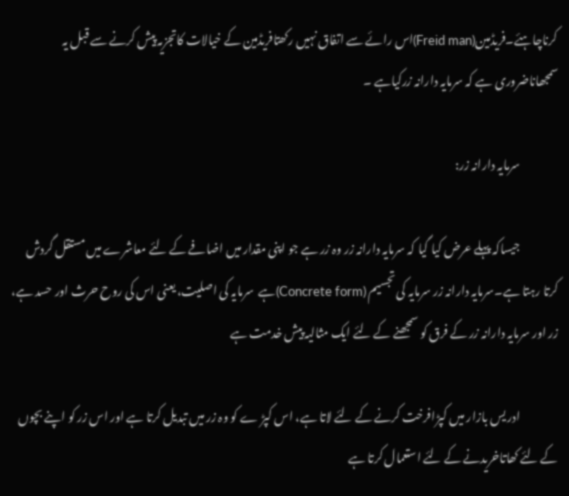کرناچاہئے۔فریڈمین(Freid man)اس رائے سے اتفاق نہیں رکھتافریڈمین کے خیالات کاتجزیہ پیش کرنے سے قبل یہ سمجھاناضروری ہے کہ سرمایہ دارانہ زرکیاہے ۔

                سرمایہ دارانہ زر:

                جیساکہ پہلے عرض کیا گیا کہ سرمایہ دارانہ زر وہ زر ہے جو اپنی مقدار میں اضافے کے لئے معاشرے میں مستقل گردش کرتا رہتا ہے۔سرمایہ دارانہ زر سرمایہ کی تجسیم (Concrete form)ہے  سرمایہ کی اصلیت، یعنی اس کی روح حرث اور حسد ہے، زر اور سرمایہ دارانہ زر کے فرق کو سمجھنے کے لئے ایک مثالیہ پیش خدمت ہے

                ادریس بازار میں کپڑافرخت کرنے کے لئے لاتا ہے، اس کپڑ ے کو وہ زر میں تبدیل کرتا ہے اور اس زر کو اپنے بچوں کے لئے کھاتاخریدنے کے لئے استعمال کرتا ہے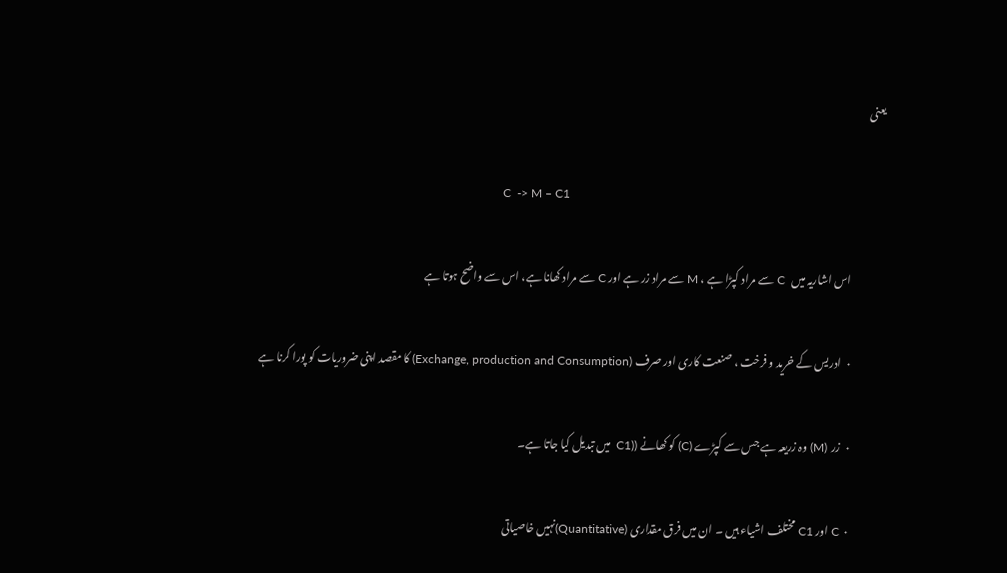یعنی

                                                                                 C  -> M – C1

                اس اشاریہ میں   C سے مراد کپڑا ہے ، M سے مراد زر ہے اور C سے مراد کھانا ہے، اس سے واضح ہوتا ہے

                ٠  ادریس کے خرید و فرخت ، صنعت کاری اور صرف (Exchange, production and Consumption) کا مقصد اپنی ضروریات کو پورا کرنا ہے

                ٠  زر  (M) وہ زریعہ ہے جس سے کپڑے (C) کو کھانے ((C1  میں تبدیل کیا جاتا ہے۔

                ٠  C اور C1 مختلف اشیاء ہیں ۔ ان میں فرق مقداری (Quantitative)نہیں خاصیاتی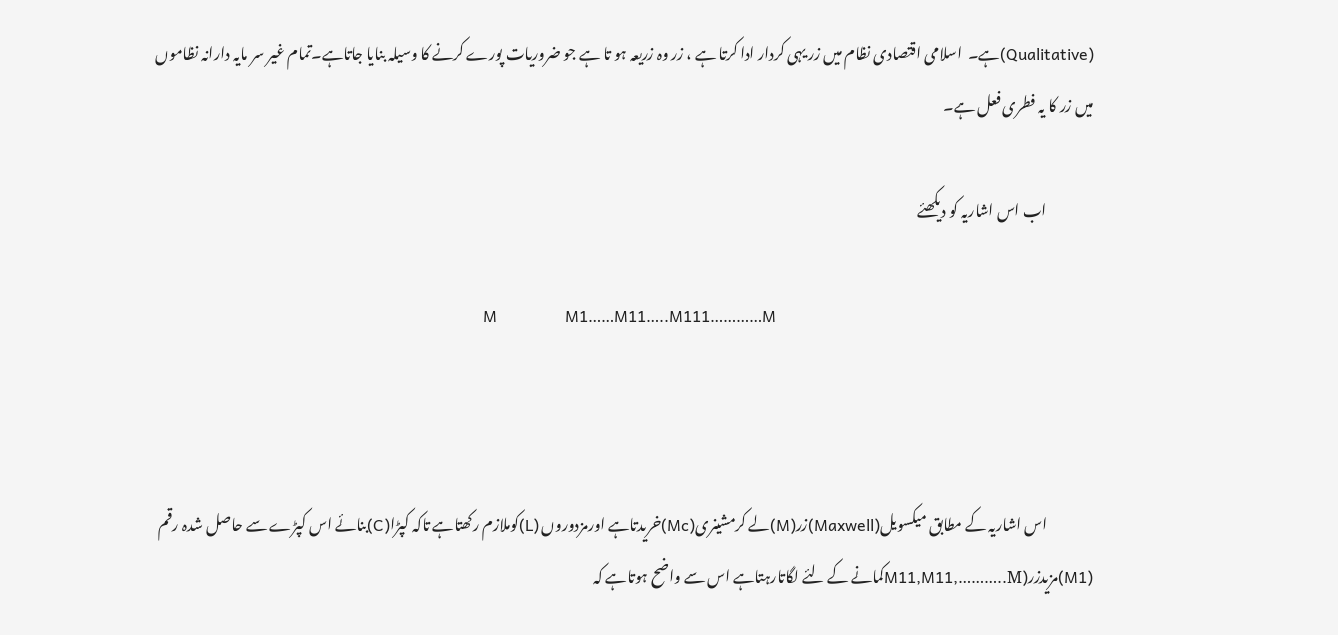(Qualitative)ہے۔  اسلامی اقتصادی نظام میں زر یہی کردار ادا کرتا ہے ، زر وہ زریعہ ہو تا ہے جو ضروریات پورے کرنے کا وسیلہ بنایا جاتاہے۔تمام غیر سر مایہ دارانہ نظاموں میں زر کا یہ فطری فعل ہے۔

                اب اس اشاریہ کو دیکھئے

                                                                                  M                 M1……M11…..M111…………M



                اس اشاریہ کے مطابق میکسویل(Maxwell)زر(M)لے کرمشینری(Mc)خریدتاہے اورمزدوروں (L)کوملازم رکھتاہے تاکہ کپڑا(C)بنائے اس کپڑے سے حاصل شدہ رقم (M1)مزیدزر(M11,M11,………..Mکمانے کے لئے لگاتارہتاہے اس سے واضح ہوتاہے کہ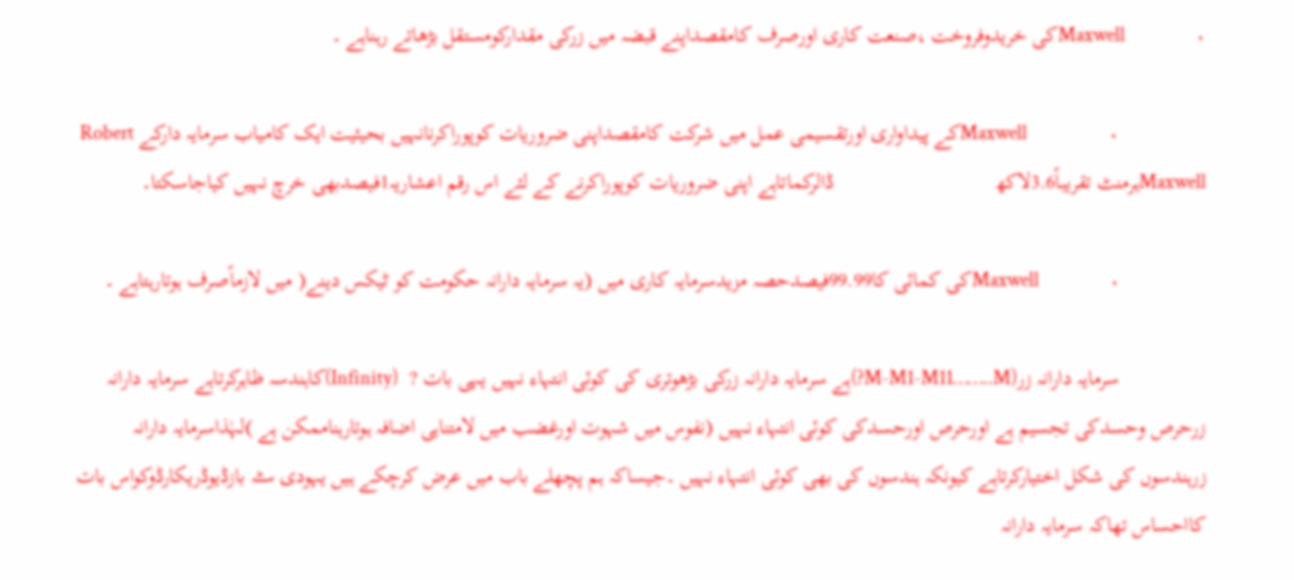٠             Maxwellکی خریدوفروخت ،صنعت کاری اورصرف کامقصداپنے قبضہ میں زرکی مقدارکومستقل بڑھاتے رہناہے ۔

                ٠               Maxwellکے پیداواری اورتقسیمی عمل میں شرکت کامقصداپنی ضروریات کوپوراکرنانہیں بحیثیت ایک کامیاب سرمایہ دارکے Robert Maxwellہرمنٹ تقریباً3.6لاکھ                              ڈالرکماتاہے اپنی ضروریات کوپوراکرنے کے لئے اس رقم اعشاریہ1فیصدبھی خرچ نہیں کیاجاسکتا۔

                ٠             Maxwellکی کمائی کا99.99فیصدحصہ مزیدسرمایہ کاری میں (یہ سرمایہ دارانہ حکومت کو ٹیکس دینے( میں لازماًصرف ہوتارہتاہے ۔

                سرمایہ دارانہ زر(M-M1-M11……..M?)ہے سرمایہ دارانہ زرکی بڑھوتری کی کوئی انتہاء نہیں یہی بات ?  (Infinity)کاہندسہ ظاہرکرتاہے سرمایہ دارانہ زرحرص وحسدکی تجسیم ہے اورحرص اورحسدکی کوئی انتہاء نہیں (نفوس میں شہوت اورغضب میں لامتناہی اضافہ ہوتارہناممکن ہے )لہٰذاسرمایہ دارانہ زرہندسوں کی شکل اختیارکرتاہے کیونکہ ہندسوں کی بھی کوئی انتہاء نہیں ۔جیساکہ ہم پچھلے باب میں عرض کرچکے ہیں یہودی سٹہ بازڈیوڈریکارڈوکواس بات کااحساس تھاکہ سرمایہ دارانہ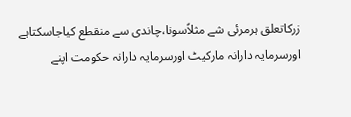زرکاتعلق ہرمرئی شے مثلاًسونا،چاندی سے منقطع کیاجاسکتاہے اورسرمایہ دارانہ مارکیٹ اورسرمایہ دارانہ حکومت اپنے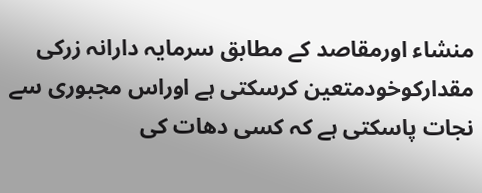منشاء اورمقاصد کے مطابق سرمایہ دارانہ زرکی مقدارکوخودمتعین کرسکتی ہے اوراس مجبوری سے نجات پاسکتی ہے کہ کسی دھات کی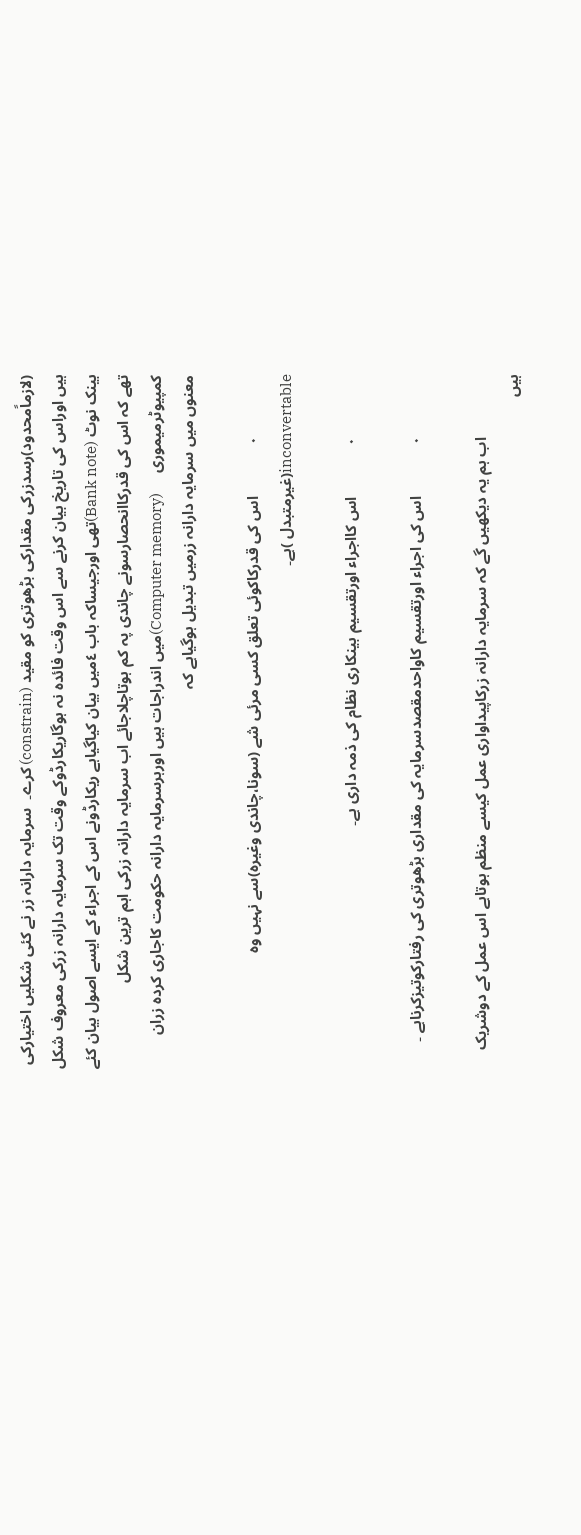(لازماًمحدود)رسدزرکی مقدارکی بڑھوتری کو مقید (constrain) کرے۔  سرمایہ دارانہ زر نے کئی شکلیں اختیارکی ہیں اوراس کی تاریخ بیان کرنے سے اس وقت فائدہ نہ ہوگاریکارڈوکے وقت تک سرمایہ دارانہ زرکی معروف شکل بینک نوٹ (Bank note)تھی اورجیساکہ باب ٤میں بیان کیاگیاہے ریکارڈونے اس کے اجراء کے ایسے اصول بیان کئے تھے کہ اس کی قدرکاانحصارسونے چاندی پہ کم ہوتاچلاجائے اب سرمایہ دارانہ زرکی اہم ترین شکل کمپیوٹرمیموری     (Computer memory)میں اندراجات ہیں اورہرسرمایہ دارانہ حکومت کاجاری کردہ زران معنوں میں سرمایہ دارانہ زرمیں تبدیل ہوگیاہے کہ

                ٠             اس کی قدرکاکوئی تعلق کسی مرئی شے (سونا،چاندی وغیرہ)سے نہیں وہ inconvertable(غیرمتبدل )ہے۔

                ٠             اس کااجراء اورتقسیم بینکاری نظام کی ذمہ داری ہے۔

                ٠             اس کی اجراء اورتقسیم کاواحدمقصدسرمایہ کی مقداری بڑھوتری کی رفتارکوتیزکرناہے ۔

                اب ہم یہ دیکھیں گے کہ سرمایہ دارانہ زرکاپیداواری عمل کیسے منظم ہوتاہے اس عمل کے دوشریک ہیں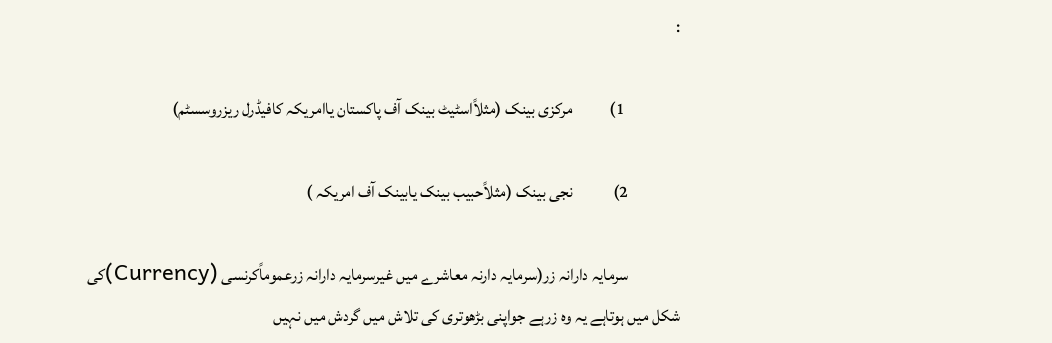:

                 1)           مرکزی بینک (مثلاًاسٹیٹ بینک آف پاکستان یاامریکہ کافیڈرل ریزروسسٹم)

                2)            نجی بینک (مثلاًحبیب بینک یابینک آف امریکہ )

                سرمایہ دارانہ زر(سرمایہ دارنہ معاشرے میں غیرسرمایہ دارانہ زرعموماًکرنسی (Currency)کی شکل میں ہوتاہے یہ وہ زرہے جواپنی بڑھوتری کی تلاش میں گردش میں نہیں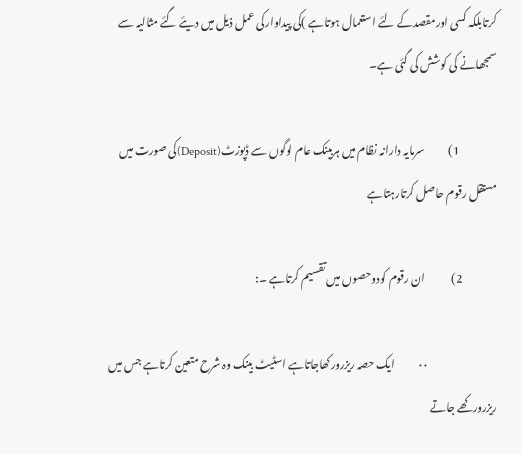کرتابلکہ کسی اورمقصدکے لئے استعمال ہوتاہے )کی پیداوارکی عمل ذیل میں دیئے گئے مثالیہ سے سمجھانے کی کوشش کی گئی ہے۔

                 1)           سرمایہ دارانہ نظام میں ہربینک عام لوگوں سے ڈپوزٹ(Deposit)کی صورت میں مستقل رقوم حاصل کرتارہتاہے

                2)            ان رقوم کودوحصوں میں تقسیم کرتاہے ۔:

                                ٠٠           ایک حصہ ریزرورکھاجاتاہے اسٹیٹ بینک وہ شرح متعین کرتاہے جس میں ریزرورکھے جاتے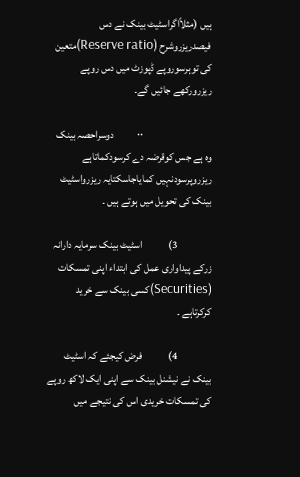ہیں (مثلاًاگراسٹیٹ بینک نے دس فیصدریزروشرح (Reserve ratio)متعین کی توہرسوروپے ڈپوزٹ میں دس روپے ریزرورکھے جائیں گے۔

                                ٠٠           دوسراحصہ بینک  وہ ہے جس کوقرضہ دے کرسودکماتاہے ریزروپرسودنہیں کمایاجاسکتایہ ریزرواسٹیٹ بینک کی تحویل میں ہوتے ہیں ۔

                3)            اسٹیٹ بینک سرمایہ دارانہ زرکے پیداواری عمل کی ابتداء اپنی تمسکات (Securities)کسی بینک سے خرید کرکرتاہے ۔

                4)            فرض کیجئے کہ اسٹیٹ بینک نے نیشنل بینک سے اپنی ایک لاکھ روپے کی تمسکات خریدی اس کی نتیجے میں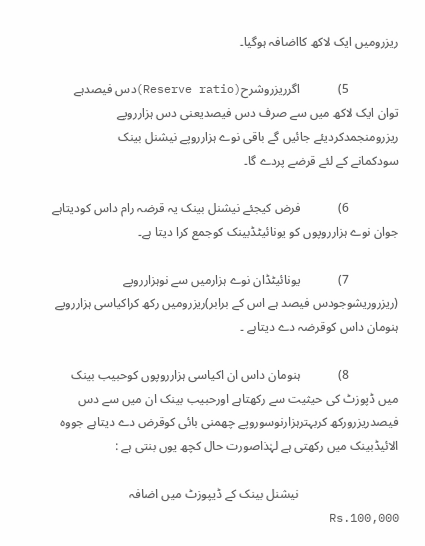ریزرومیں ایک لاکھ کااضافہ ہوگیا۔

                5)            اگرریزروشرح(Reserve ratio)دس فیصدہے توان ایک لاکھ میں سے صرف دس فیصدیعنی دس ہزارروپے ریزرومنجمدکردیئے جائیں گے باقی نوے ہزارروپے نیشنل بینک                         سودکمانے کے لئے قرضے پردے گا۔

                6)            فرض کیجئے نیشنل بینک یہ قرضہ رام داس کودیتاہے جوان نوے ہزارروپوں کو یونائیٹڈبینک کوجمع کرا دیتا ہے۔

                7)            یونائیٹڈان نوے ہزارمیں سے نوہزارروپے (ریزروریشوجودس فیصد ہے اس کے برابر)ریزرومیں رکھ کراکیاسی ہزارروپے ہنومان داس کوقرضہ دے دیتاہے ۔

                8)            ہنومان داس ان اکیاسی ہزارروپوں کوحبیب بینک میں ڈپوزٹ کی حیثیت سے رکھتاہے اورحبیب بینک ان میں سے دس فیصدریزرورکھ کربہترہزارنوسوروپے چھمنی بائی کوقرض دے دیتاہے جووہ الائیڈبینک میں رکھتی ہے لہٰذاصورت حال کچھ یوں بنتی ہے :

                                نیشنل بینک کے ڈیپوزٹ میں اضافہ                        Rs.100,000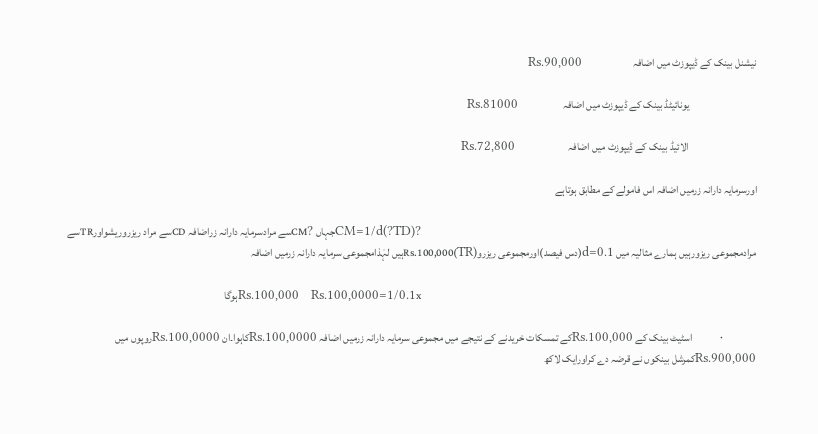نیشنل بینک کے ڈیپوزٹ میں اضافہ                        Rs.90,000

                                یونائیٹڈ بینک کے ڈیپوزٹ میں اضافہ                     Rs.81000

                                الائیڈ بینک کے ڈیپوزٹ میں اضافہ                         Rs.72,800

اورسرمایہ دارانہ زرمیں اضافہ اس فامولے کے مطابق ہوتاہے

                                                                                    ?CM=1/d(?TD)جہاں ?CMسے مرادسرمایہ دارانہ زراضافہ CDسے مراد ریزروریشواورTRسے مرادمجموعی ریزورہیں ہمارے مثالیہ میں d=0.1(دس فیصد)اورمجموعی ریزروRs.100,000(TR)ہیں لہٰذامجموعی سرمایہ دارانہ زرمیں اضافہ

                                                                                    Rs.100,000   Rs.100,0000=1/0.1xہوگا

                ٠             اسٹیٹ بینک کے Rs.100,000کے تمسکات خریدنے کے نتیجے میں مجموعی سرمایہ دارانہ زرمیں اضافہ Rs.100,0000کاہوا۔ان Rs.100,0000روپوں میں Rs.900,000کمرشل بینکوں نے قرضہ دے کراورایک لاکھ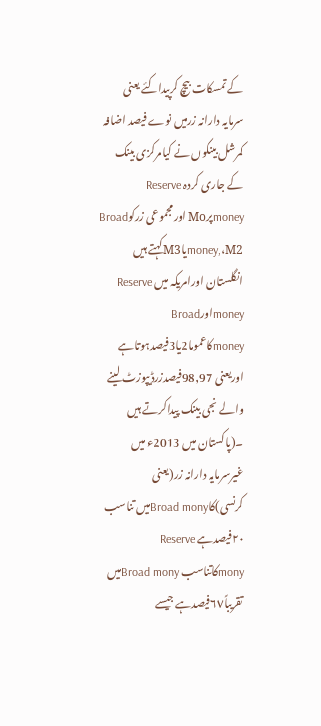کے تمسکات بیچ کرپیداکئے یعنی سرمایہ دارانہ زرمیں نوے فیصد اضافہ کمرشل بینکوں نے کیامرکزی بینک کے جاری کردہ Reserve moneyپرMo اورمجموعی زرکوBroad money,،M2یاM3کہتے ہیں انگلستان اورامریکہ میں Reserve moneyاورBroad moneyکاعموما2یا3فیصدہوتاہے اوریعنی 98,97فیصدزرڈیپوزٹ لینے والے نجی بینک پیداکرتے ہیں ۔(پاکستان میں 2013ء میں غیرسرمایہ دارانہ زر(یعنی کرنسی)کاBroad monyمیں تناسب ٢٠فیصدہے Reserve monyکاتناسب Broad monyمیں تقریباً٦٧فیصدہے جیسے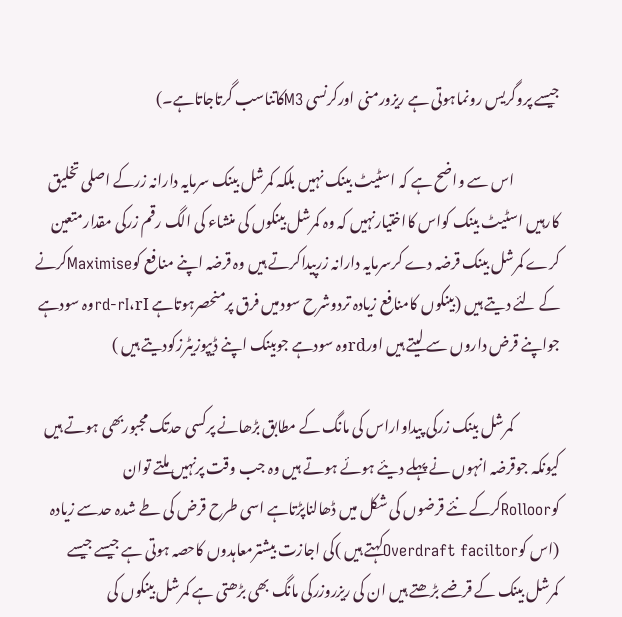جیسے پروگریس رونماہوتی ہے ریزورمنی اورکرنسی M3کاتناسب گرتاجاتاہے۔)

                اس سے واضح ہے کہ اسٹیٹ بینک نہیں بلکہ کمرشل بینک سرمایہ دارانہ زرکے اصلی تخلیق کارہیں اسٹیٹ بینک کواس کااختیارنہیں کہ وہ کمرشل بینکوں کی منشاء کی الگ رقم زرکی مقدارمتعین کرے کمرشل بینک قرضہ دے کرسرمایہ دارانہ زرپیداکرتے ہیں وہ قرضہ اپنے منافع کوMaximiseکرنے کے لئے دیتے ہیں (بینکوں کامنافع زیادہ تردوشرح سودمیں فرق پرمنحصرہوتاہے rd-rI،rIوہ سودہے جواپنے قرض داروں سے لیتے ہیں اورrdوہ سودہے جوبینک اپنے ڈیپوزیٹرزکودیتے ہیں )

                کمرشل بینک زرکی پیداواراس کی مانگ کے مطابق بڑھانے پرکسی حدتک مجبوربھی ہوتے ہیں کیونکہ جوقرضہ انہوں نے پہلے دیئے ہوئے ہوتے ہیں وہ جب وقت پرنہیں ملتے توان کوRolloorکرکے نئے قرضوں کی شکل میں ڈھالناپڑتاہے اسی طرح قرض کی طے شدہ حدسے زیادہ               (اس کوOverdraft faciltorکہتے ہیں )کی اجازت بیشترمعاہدوں کاحصہ ہوتی ہے جیسے جیسے کمرشل بینک کے قرضے بڑھتے ہیں ان کی ریزروزرکی مانگ بھی بڑھتی ہے کمرشل بینکوں کی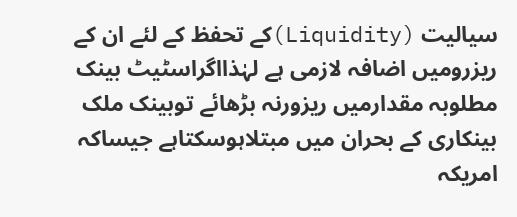سیالیت (Liquidity)کے تحفظ کے لئے ان کے ریزرومیں اضافہ لازمی ہے لہٰذااگراسٹیٹ بینک مطلوبہ مقدارمیں ریزورنہ بڑھائے توبینک ملک بینکاری کے بحران میں مبتلاہوسکتاہے جیساکہ امریکہ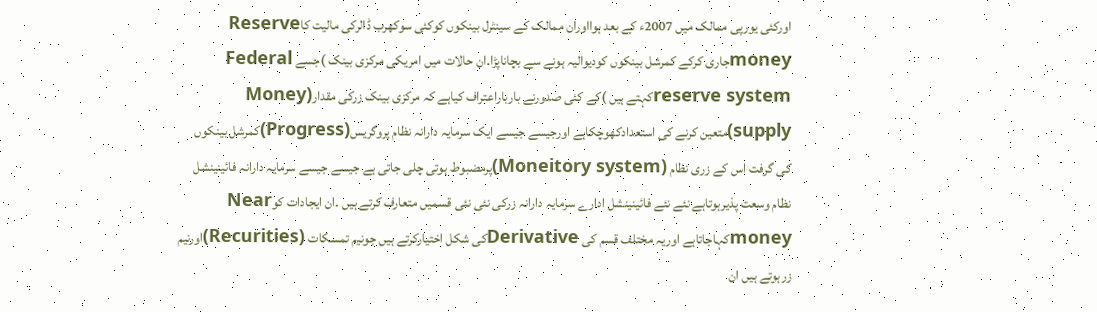اورکئی یورپی ممالک میں 2007ء کے بعد ہوااوران ممالک کے سینٹرل بینکوں کوکئی سوکھرب ڈالرکی مالیت کاReserve moneyجاری کرکے کمرشل بینکوں کودیوالیہ ہونے سے بچاناپڑا۔ان حالات میں امریکی مرکزی بینک )جسے Federal reserve systemکہتے ہیں )کے کئی صدورنے بارباراعتراف کیاہے کہ مرکزی بینک زرکی مقدار(Money supply)متعین کرنے کی استعدادکھوچکاہے اورجیسے جیسے ایک سرمایہ دارانہ نظام پروگریس(Progress)کمرشل بینکوں کی گرفت اس کے زری نظام (Moneitory system)پرمضبوط ہوتی چلی جاتی ہے جیسے جیسے سرمایہ دارانہ فائینینشل نظام وسعت پذیرہوتاہے نئے نئے فائینینشل ادارے سرمایہ دارانہ زرکی نئی نئی قسمیں متعارف کرتے ہیں ۔ان ایجادات کوNear moneyکہاجاتاہے اوریہ مختلف قسم کی Derivativeکی شکل اختیارکرتے ہیں جونیم تمسکات (Recurities)اورنیم زرہوتے ہیں ان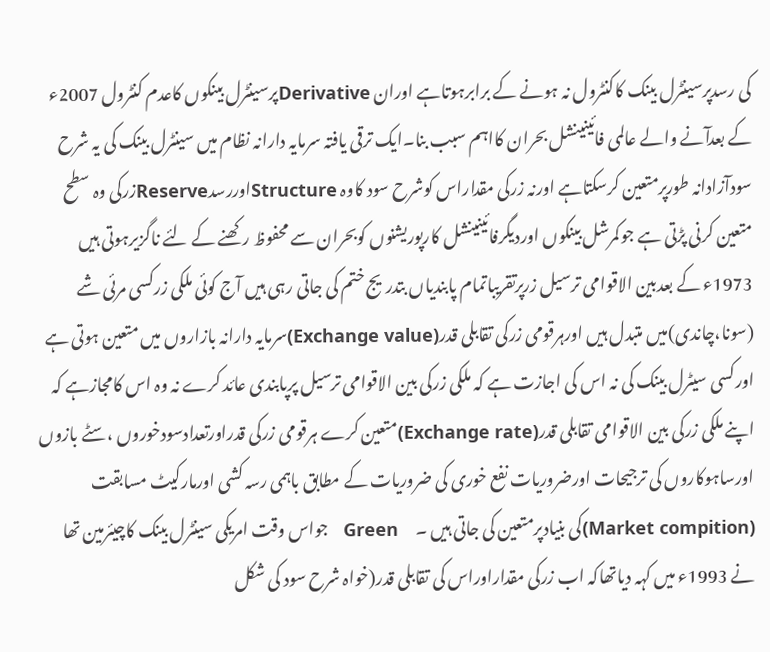کی رسدپرسینٹرل بینک کاکنٹرول نہ ہونے کے برابرہوتاہے اوران Derivativeپرسینٹرل بینکوں کاعدم کنٹرول 2007ء کے بعدآنے والے عالمی فائینینشل بحران کااہم سبب بنا۔ایک ترقی یافتہ سرمایہ دارانہ نظام میں سینٹرل بینک کی یہ شرح سودآزادانہ طورپرمتعین کرسکتاہے اورنہ زرکی مقداراس کوشرح سود کاوہ StructureاوررسدReserveزرکی وہ سطح متعین کرنی پڑتی ہے جوکمرشل بینکوں اوردیگرفائینینشل کارپوریشنوں کوبحران سے محفوظ رکھنے کے لئے ناگزیرہوتی ہیں 1973ء کے بعدبین الاقوامی ترسیل زرپرتقریباتمام پابندیاں بتدریج ختم کی جاتی رہی ہیں آج کوئی ملکی زرکسی مرئی شے (سونا،چاندی)میں متبدل ہیں اورہرقومی زرکی تقابلی قدر(Exchange value)سرمایہ دارانہ بازاروں میں متعین ہوتی ہے اورکسی سیٹرل بینک کی نہ اس کی اجازت ہے کہ ملکی زرکی بین الاقوامی ترسیل پرپابندی عائد کرے نہ وہ اس کامجازہے کہ اپنے ملکی زرکی بین الاقوامی تقابلی قدر(Exchange rate)متعین کرے ہرقومی زرکی قدراورتعدادسودخوروں ،سٹے بازوں اورساہوکاروں کی ترجیحات اورضروریات نفع خوری کی ضروریات کے مطابق باہمی رسہ کشی اورمارکیٹ مسابقت (Market compition)کی بنیادپرمتعین کی جاتی ہیں ۔     Green   جواس وقت امریکی سینٹرل بینک کاچیئرمین تھا نے 1993ء میں کہہ دیاتھاکہ اب زرکی مقداراوراس کی تقابلی قدر(خواہ شرح سود کی شکل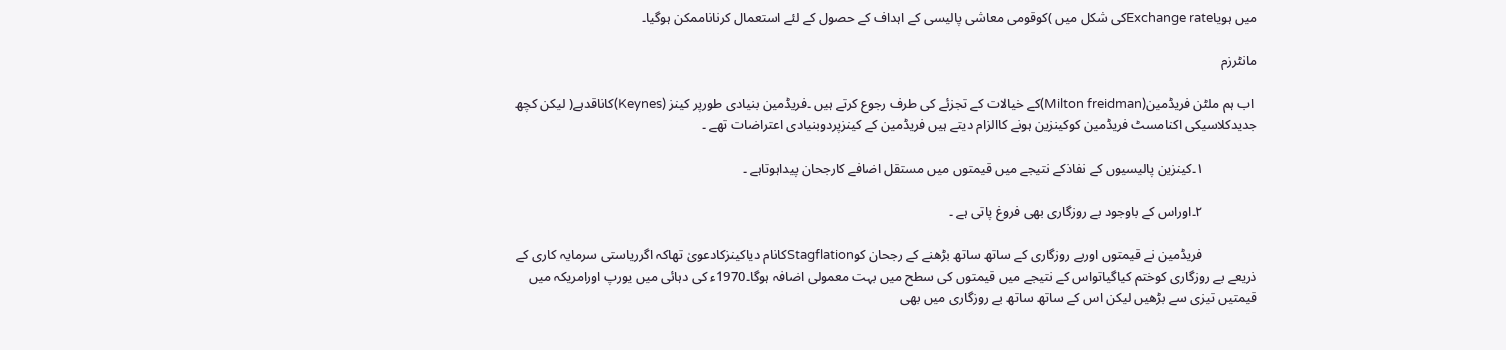میں ہویاExchange rateکی شکل میں )کوقومی معاشی پالیسی کے اہداف کے حصول کے لئے استعمال کرناناممکن ہوگیا۔

مانٹرزم

 اب ہم ملٹن فریڈمین(Milton freidman)کے خیالات کے تجزئے کی طرف رجوع کرتے ہیں ۔فریڈمین بنیادی طورپر کینز (Keynes)کاناقدہے( لیکن کچھ جدیدکلاسیکی اکنامسٹ فریڈمین کوکینزین ہونے کاالزام دیتے ہیں فریڈمین کے کینزپردوبنیادی اعتراضات تھے ۔

                ١۔کینزین پالیسیوں کے نفاذکے نتیجے میں قیمتوں میں مستقل اضافے کارجحان پیداہوتاہے ۔

                ٢۔اوراس کے باوجود بے روزگاری بھی فروغ پاتی ہے ۔

                فریڈمین نے قیمتوں اوربے روزگاری کے ساتھ ساتھ بڑھنے کے رجحان کوStagflationکانام دیاکینزکادعویٰ تھاکہ اگرریاستی سرمایہ کاری کے ذریعے بے روزگاری کوختم کیاگیاتواس کے نتیجے میں قیمتوں کی سطح میں بہت معمولی اضافہ ہوگا۔1970ء کی دہائی میں یورپ اورامریکہ میں قیمتیں تیزی سے بڑھیں لیکن اس کے ساتھ ساتھ بے روزگاری میں بھی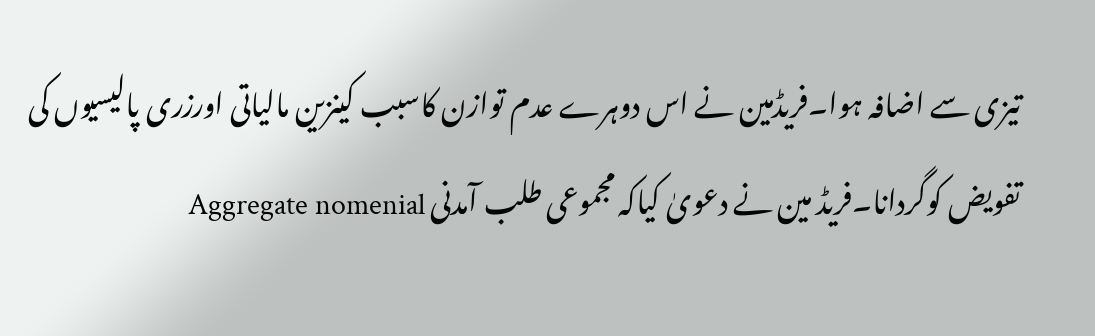تیزی سے اضافہ ہوا۔فریڈمین نے اس دوہرے عدم توازن کاسبب کینزین مالیاتی اورزری پالیسیوں کی تفویض کوگردانا۔فریڈ مین نے دعویٰ کیاکہ مجموعی طلب آمدنی Aggregate nomenial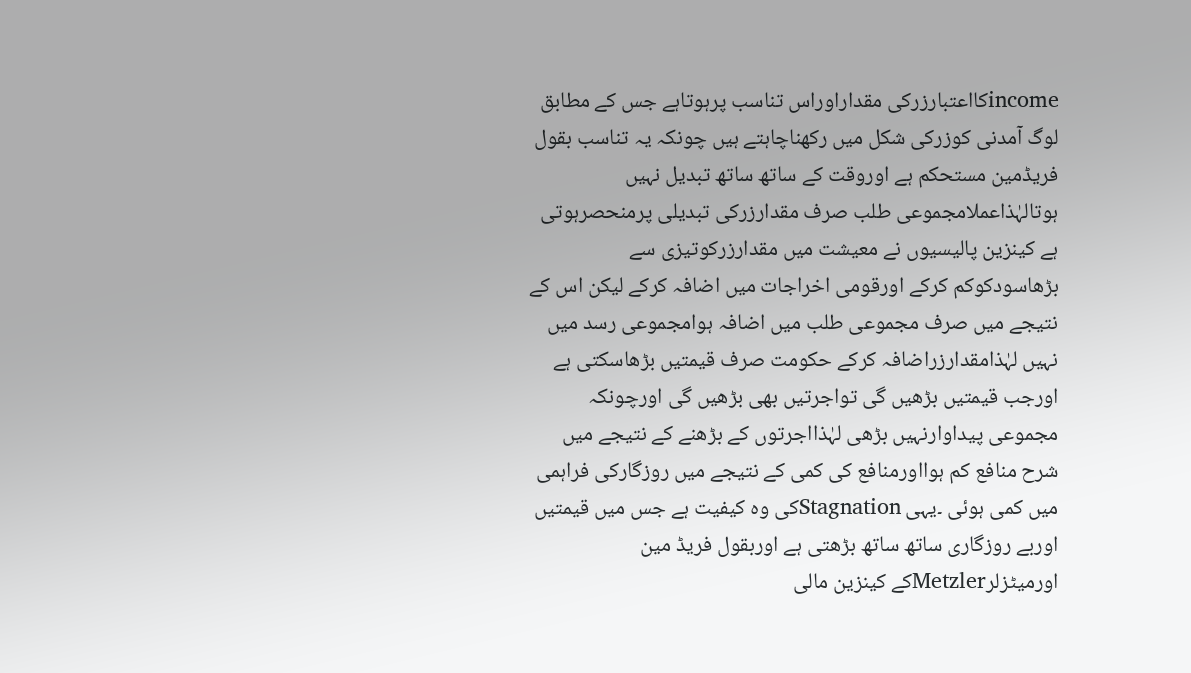incomeکااعتبارزرکی مقداراوراس تناسب پرہوتاہے جس کے مطابق لوگ آمدنی کوزرکی شکل میں رکھناچاہتے ہیں چونکہ یہ تناسب بقول فریڈمین مستحکم ہے اوروقت کے ساتھ ساتھ تبدیل نہیں ہوتالہٰذاعملامجموعی طلب صرف مقدارزرکی تبدیلی پرمنحصرہوتی ہے کینزین پالیسیوں نے معیشت میں مقدارزرکوتیزی سے بڑھاسودکوکم کرکے اورقومی اخراجات میں اضافہ کرکے لیکن اس کے نتیجے میں صرف مجموعی طلب میں اضافہ ہوامجموعی رسد میں نہیں لہٰذامقدارزراضافہ کرکے حکومت صرف قیمتیں بڑھاسکتی ہے اورجب قیمتیں بڑھیں گی تواجرتیں بھی بڑھیں گی اورچونکہ مجموعی پیداوارنہیں بڑھی لہٰذااجرتوں کے بڑھنے کے نتیجے میں شرح منافع کم ہوااورمنافع کی کمی کے نتیجے میں روزگارکی فراہمی میں کمی ہوئی ۔یہی Stagnationکی وہ کیفیت ہے جس میں قیمتیں اوربے روزگاری ساتھ ساتھ بڑھتی ہے اوربقول فریڈ مین اورمیٹزلرMetzlerکے کینزین مالی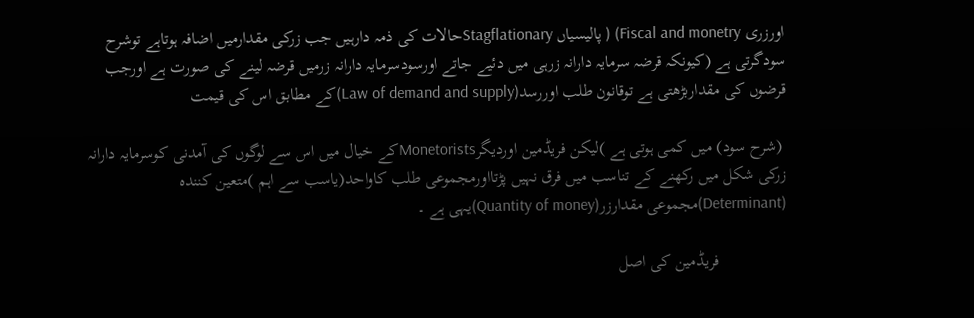اورزری Fiscal and monetry) ( پالیسیاں Stagflationaryحالات کی ذمہ دارہیں جب زرکی مقدارمیں اضافہ ہوتاہے توشرح سودگرتی ہے (کیونکہ قرضہ سرمایہ دارانہ زرہی میں دئیے جاتے اورسودسرمایہ دارانہ زرمیں قرضہ لینے کی صورت ہے اورجب قرضوں کی مقداربڑھتی ہے توقانون طلب اوررسد(Law of demand and supply)کے مطابق اس کی قیمت

 (شرح سود) میں کمی ہوتی ہے )لیکن فریڈمین اوردیگرMonetoristsکے خیال میں اس سے لوگوں کی آمدنی کوسرمایہ دارانہ زرکی شکل میں رکھنے کے تناسب میں فرق نہیں پڑتااورمجموعی طلب کاواحد(یاسب سے اہم )متعین کنندہ (Determinant)مجموعی مقدارزر(Quantity of money)یہی ہے ۔

                فریڈمین کی اصل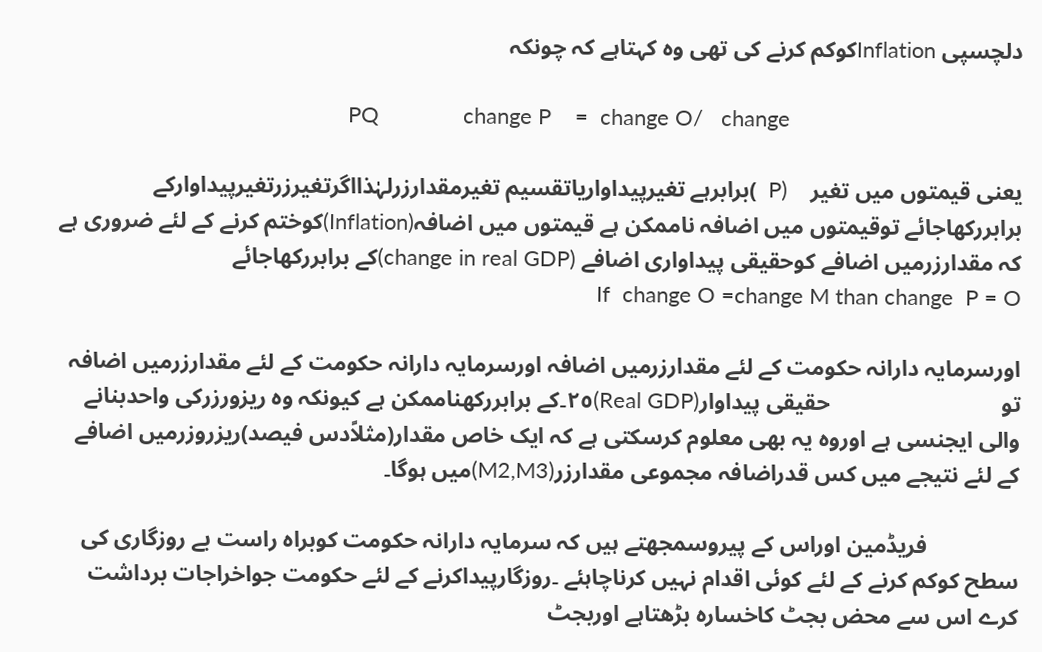دلچسپی Inflationکوکم کرنے کی تھی وہ کہتاہے کہ چونکہ

                                                PQ              change P    =  change O/   change

یعنی قیمتوں میں تغیر    (P  )برابرہے تغیرپیداواریاتقسیم تغیرمقدارزرلہٰذااگرتغیرزرتغیرپیداوارکے برابررکھاجائے توقیمتوں میں اضافہ ناممکن ہے قیمتوں میں اضافہ(Inflation)کوختم کرنے کے لئے ضروری ہے کہ مقدارزرمیں اضافے کوحقیقی پیداواری اضافے (change in real GDP)کے برابررکھاجائے                                                                                       If  change O =change M than change  P = O

اورسرمایہ دارانہ حکومت کے لئے مقدارزرمیں اضافہ اورسرمایہ دارانہ حکومت کے لئے مقدارزرمیں اضافہ تو                              حقیقی پیداوار(Real GDP)٢٥۔کے برابررکھناممکن ہے کیونکہ وہ ریزورزرکی واحدبنانے والی ایجنسی ہے اوروہ یہ بھی معلوم کرسکتی ہے کہ ایک خاص مقدار(مثلاًدس فیصد)ریزروزرمیں اضافے کے لئے نتیجے میں کس قدراضافہ مجموعی مقدارزر(M2,M3)میں ہوگا۔

                فریڈمین اوراس کے پیروسمجھتے ہیں کہ سرمایہ دارانہ حکومت کوبراہ راست بے روزگاری کی سطح کوکم کرنے کے لئے کوئی اقدام نہیں کرناچاہئے ۔روزگارپیداکرنے کے لئے حکومت جواخراجات برداشت کرے اس سے محض بجٹ کاخسارہ بڑھتاہے اوربجٹ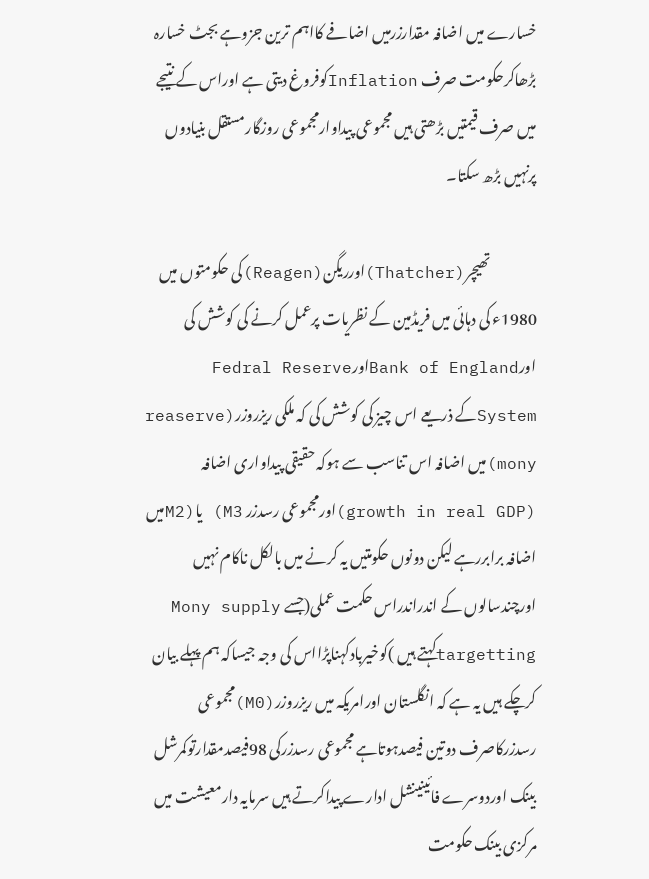خسارے میں اضافہ مقدارزرمیں اضافے کااہم ترین جزوہے بجٹ خسارہ بڑھاکرحکومت صرف Inflationکوفروغ دیتی ہے اوراس کے نتیجے میں صرف قیمتیں بڑھتی ہیں مجموعی پیداوارمجموعی روزگارمستقل بنیادوں پرنہیں بڑھ سکتا۔

                تھیچر(Thatcher)اورریگن(Reagen)کی حکومتوں میں 1980ء کی دہائی میں فریڈمین کے نظریات پرعمل کرنے کی کوشش کی اورBank of EnglandاورFedral Reserve Systemکے ذریعے اس چیز کی کوشش کی کہ ملکی ریزروزر(reaserve mony)میں اضافہ اس تناسب سے ہوکہ حقیقی پیداواری اضافہ (growth in real GDP)اورمجموعی رسدزر M3) یا(M2میں اضافہ برابررہے لیکن دونوں حکومتیں یہ کرنے میں بالکل ناکام نہیں اورچندسالوں کے اندراندراس حکمت عملی(جسے Mony supply targettingکہتے ہیں )کوخیربادکہناپڑااس کی وجہ جیساکہ ہم پہلے بیان کرچکے ہیں یہ ہے کہ انگلستان اورامریکہ میں ریزروزر(M0)مجموعی رسدزرکاصرف دوتین فیصدہوتاہے مجموعی رسدزرکی 98فیصدمقدارتوکمرشل بینک اوردوسرے فائینینشل ادارے پیداکرتے ہیں سرمایہ دارمعیشت میں مرکزی بینک حکومت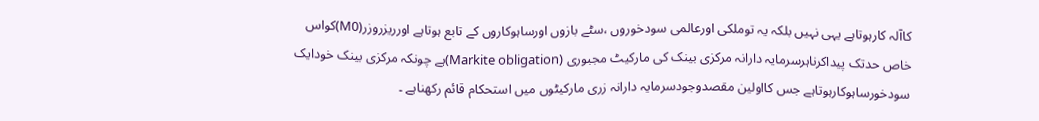کاآلہ کارہوتاہے یہی نہیں بلکہ یہ توملکی اورعالمی سودخوروں ،سٹے بازوں اورساہوکاروں کے تابع ہوتاہے اورریزروزر(M0)کواس خاص حدتک پیداکرناہرسرمایہ دارانہ مرکزی بینک کی مارکیٹ مجبوری (Markite obligation)ہے چونکہ مرکزی بینک خودایک سودخورساہوکارہوتاہے جس کااولین مقصدوجودسرمایہ دارانہ زری مارکیٹوں میں استحکام قائم رکھناہے ۔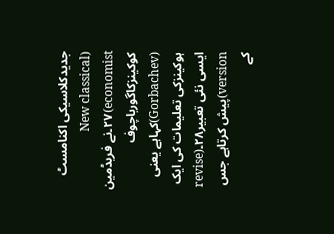جدیدکلاسیکی اکنامسٹ (New classical economist)٢٧۔نے فریڈمین کوکینزکاگورباچوف (Gorbachev)کہاہے یعنی ہوکینزکی تعلیمات کی ایک ایسی نئی تعبیر٢٨۔(revise version)پیش کرتاہے جس کے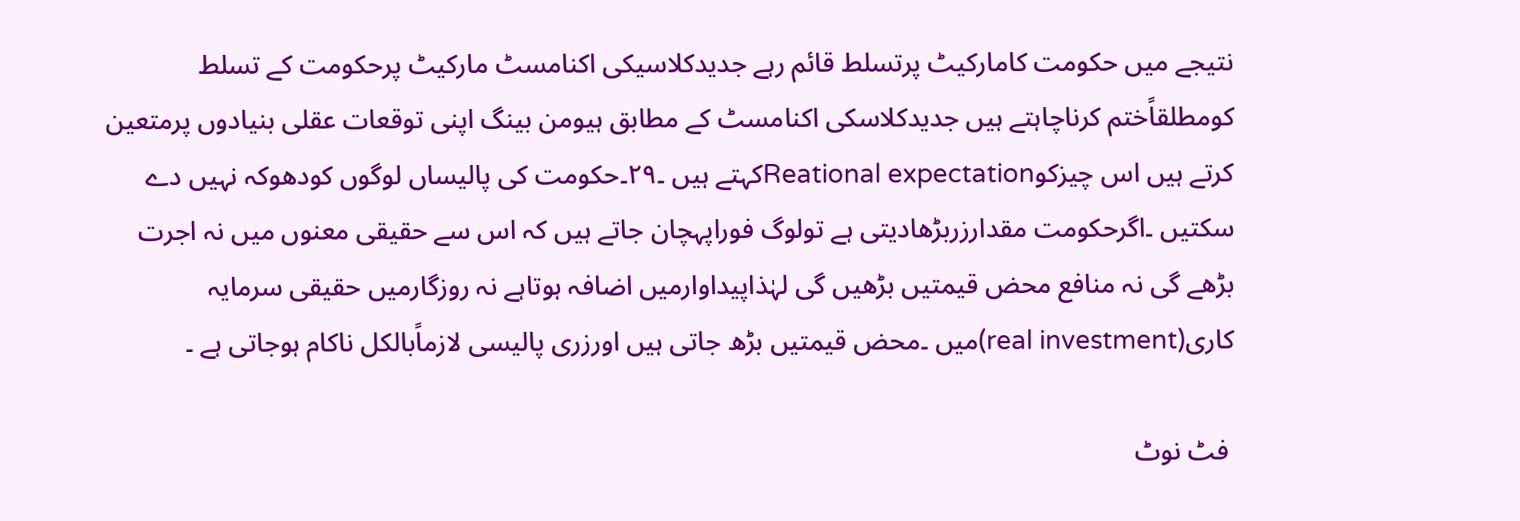نتیجے میں حکومت کامارکیٹ پرتسلط قائم رہے جدیدکلاسیکی اکنامسٹ مارکیٹ پرحکومت کے تسلط کومطلقاًختم کرناچاہتے ہیں جدیدکلاسکی اکنامسٹ کے مطابق ہیومن بینگ اپنی توقعات عقلی بنیادوں پرمتعین کرتے ہیں اس چیزکوReational expectationکہتے ہیں ۔٢٩۔حکومت کی پالیساں لوگوں کودھوکہ نہیں دے سکتیں ۔اگرحکومت مقدارزربڑھادیتی ہے تولوگ فوراپہچان جاتے ہیں کہ اس سے حقیقی معنوں میں نہ اجرت بڑھے گی نہ منافع محض قیمتیں بڑھیں گی لہٰذاپیداوارمیں اضافہ ہوتاہے نہ روزگارمیں حقیقی سرمایہ کاری(real investment)میں ۔محض قیمتیں بڑھ جاتی ہیں اورزری پالیسی لازماًبالکل ناکام ہوجاتی ہے ۔

 فٹ نوٹ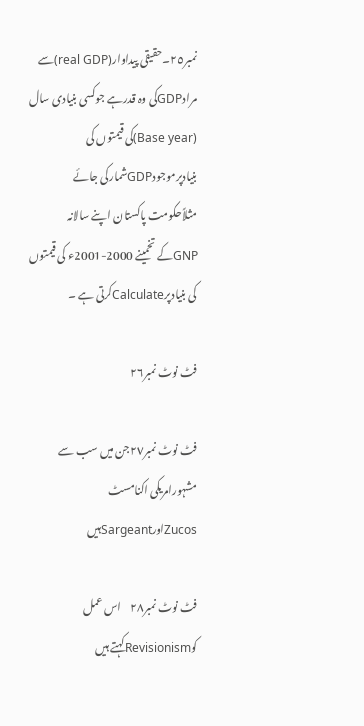نمبر٢٥۔حقیقی پیداوار(real GDP)سے مرادGDPکی وہ قدرہے جوکسی بنیادی سال (Base year)کی قیمتوں کی بنیادپرموجودGDPشمارکی جائے مثلاًحکومت پاکستان اپنے سالانہ GNPکے تخمینے 2000-2001ء کی قیمتوں کی بنیادپرCalculateکرتی ہے ۔

فٹ نوٹ نمبر٢٦

فٹ نوٹ نمبر٢٧جن میں سب سے مشہورامریکی اکنامسٹ ZucosاورSargeantہیں

فٹ نوٹ نمبر٢٨    اس عمل کوRevisionismکہتے ہیں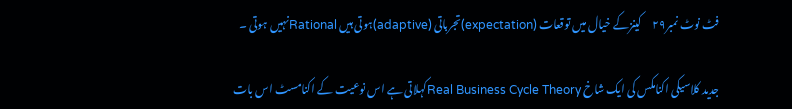فٹ نوٹ نمبر٢٩     کینزکے خیال میں توقعات (expectation)تجرباتی (adaptive)ہوتی ہیں Rationalنہیں ہوتی ۔

جدید کلاسیکی اکنامکس کی ایک شاخ Real Business Cycle Theoryکہلاتی ہے اس نوعیت کے اکنامسٹ اس بات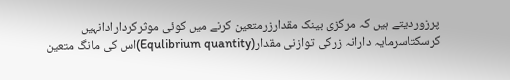پرزوردیتے ہیں کہ مرکزی بینک مقدارزرمتعین کرنے میں کوئی موثرکردارادانہیں کرسکتاسرمایہ دارانہ زرکی توازنی مقدار(Equlibrium quantity)اس کی مانگ متعین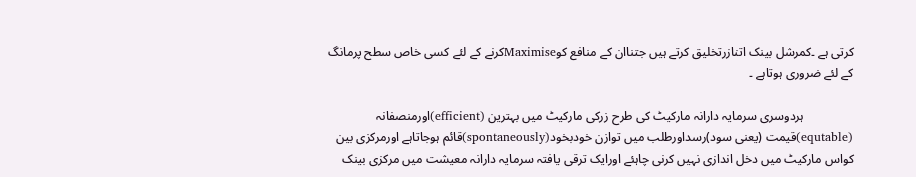کرتی ہے ۔کمرشل بینک اتنازرتخلیق کرتے ہیں جتناان کے منافع کوMaximiseکرنے کے لئے کسی خاص سطح پرمانگ کے لئے ضروری ہوتاہے ۔

                ہردوسری سرمایہ دارانہ مارکیٹ کی طرح زرکی مارکیٹ میں بہترین (efficient)اورمنصفانہ (equtable)قیمت (یعنی سود)رسداورطلب میں توازن خودبخود(spontaneously)قائم ہوجاتاہے اورمرکزی بین کواس مارکیٹ میں دخل اندازی نہیں کرنی چاہئے اورایک ترقی یافتہ سرمایہ دارانہ معیشت میں مرکزی بینک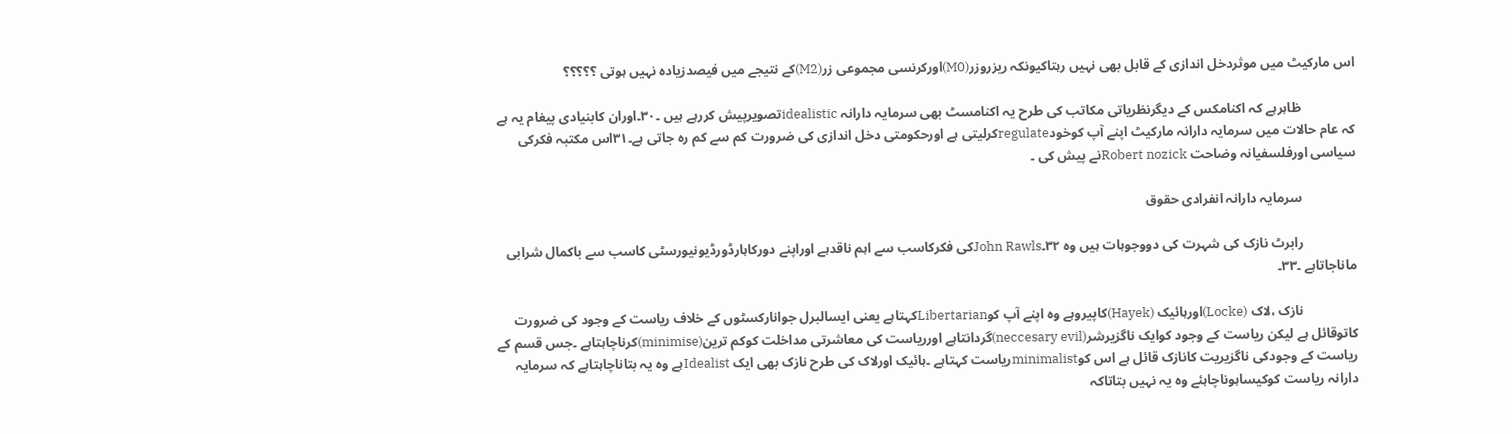اس مارکیٹ میں موثردخل اندازی کے قابل بھی نہیں رہتاکیونکہ ریزروزر(M0)اورکرنسی مجموعی زر(M2)کے نتیجے میں فیصدزیادہ نہیں ہوتی ؟؟؟؟؟

                ظاہرہے کہ اکنامکس کے دیگرنظریاتی مکاتب کی طرح یہ اکنامسٹ بھی سرمایہ دارانہ idealisticتصویرپیش کررہے ہیں ۔٣٠۔اوران کابنیادی پیغام یہ ہے کہ عام حالات میں سرمایہ دارانہ مارکیٹ اپنے آپ کوخودregulateکرلیتی ہے اورحکومتی دخل اندازی کی ضرورت کم سے کم رہ جاتی ہے۔٣١اس مکتبہ فکرکی سیاسی اورفلسفیانہ وضاحت Robert nozickنے پیش کی ۔

                سرمایہ دارانہ انفرادی حقوق

                رابرٹ نازک کی شہرت کی دووجوہات ہیں وہ ٣٢۔John Rawlsکی فکرکاسب سے اہم ناقدہے اوراپنے دورکاہارڈورڈیونیورسٹی کاسب سے باکمال شرابی ماناجاتاہے ۔٣٣۔

                نازک ،لاک (Locke)اورہائیک (Hayek)کاپیروہے وہ اپنے آپ کوLibertarianکہتاہے یعنی ایسالبرل جوانارکسٹوں کے خلاف ریاست کے وجود کی ضرورت کاتوقائل ہے لیکن ریاست کے وجود کوایک ناگزیرشر(neccesary evil)گردانتاہے اورریاست کی معاشرتی مداخلت کوکم ترین(minimise)کرناچاہتاہے ۔جس قسم کے ریاست کے وجودکی ناگزیریت کانازک قائل ہے اس کوminimalistریاست کہتاہے ۔ہائیک اورلاک کی طرح نازک بھی ایک Idealistہے وہ یہ بتاناچاہتاہے کہ سرمایہ دارانہ ریاست کوکیساہوناچاہئے وہ یہ نہیں بتاتاکہ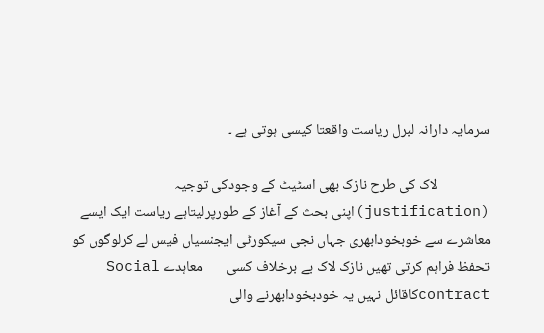سرمایہ دارانہ لبرل ریاست واقعتا کیسی ہوتی ہے ۔

                لاک کی طرح نازک بھی اسٹیٹ کے وجودکی توجیہ (justification)اپنی بحث کے آغاز کے طورپرلیتاہے ریاست ایک ایسے معاشرے سے خوبخودابھری جہاں نجی سیکورٹی ایجنسیاں فیس لے کرلوگوں کو تحفظ فراہم کرتی تھیں نازک لاک بے برخلاف کسی       معاہدے Social contractکاقائل نہیں یہ خودبخودابھرنے والی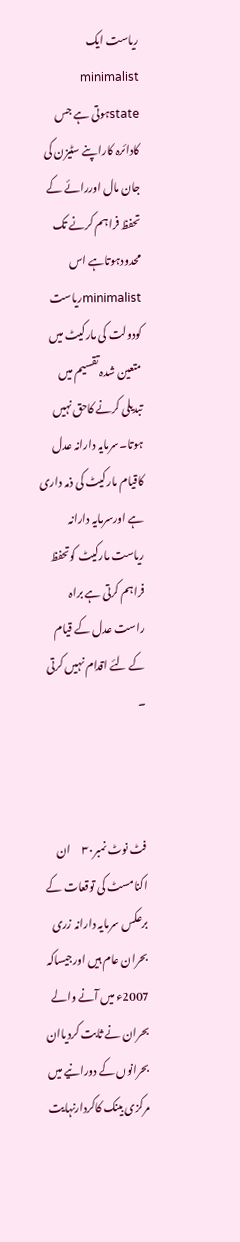ریاست ایک minimalist stateہوتی ہے جس کادائرہ کاراپنے سٹیزن کی جان مال اوررائے کے تحفظ فراہم کرنے تک محدودہوتاہے اس minimalistریاست کودولت کی مارکیٹ میں متعین شدہ تقسیم میں تبدیلی کرنے کاحق نہیں ہوتا۔سرمایہ دارانہ عدل کاقیام مارکیٹ کی ذمہ داری ہے اورسرمایہ دارانہ ریاست مارکیٹ کوتحفظ فراہم کرتی ہے براہ راست عدل کے قیام کے لئے اقدام نہیں کرتی ۔



فٹ نوٹ نمبر٣٠     ان اکنامسٹ کی توقعات کے برعکس سرمایہ دارانہ زری بحران عام ہیں اورجیساکہ 2007ء میں آنے والے بحران نے ثابت کردیاان بحرانوں کے دورانیے میں مرکزی بینک کاکردارنہایت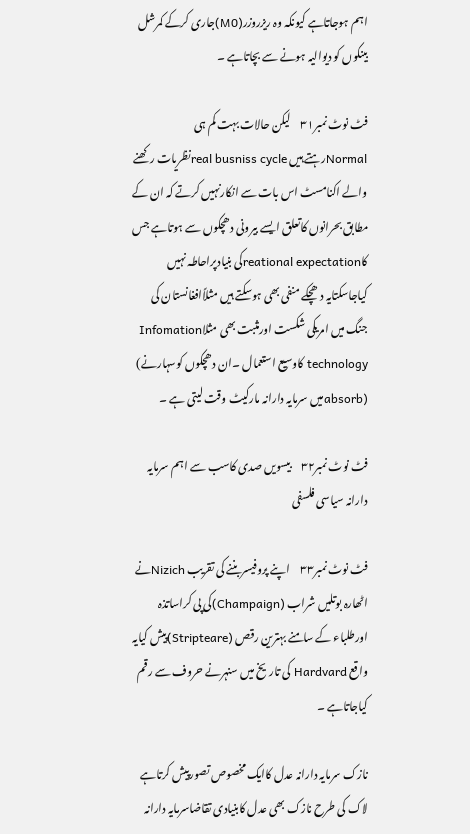اہم ہوجاتاہے کیونکہ وہ ریزروزر(M0)جاری کرکے کمرشل بینکوں کو دیوالیہ ہونے سے بچاتاہے ۔

فٹ نوٹ نمبر٣١     لیکن حالات بہت کم ہی Normalرہتے ہیں real busniss cycleنظریات رکھنے والے اکنامسٹ اس بات سے انکارنہیں کرتے کہ ان کے مطابق بحرانوں کاتعلق ایسے بیرونی دھچکوں سے ہوتاہے جس کاreational expectationکی بنیادپراحاطہ نہیں کیاجاسکتایہ دھچکے منفی بھی ہوسکتے ہیں مثلاًافغانستان کی جنگ میں امریکی شکست اورمثبت بھی مثلاInfomation technology کاوسیع استعمال ۔ان دھچکوں کوسہارنے) (absorbمیں سرمایہ دارانہ مارکیٹ وقت لیتی ہے ۔

فٹ نوٹ نمبر٣٢     بیسویں صدی کاسب سے اہم سرمایہ دارانہ سیاسی فلسفی

فٹ نوٹ نمبر٣٣     اپنے پروفیسربننے کی تقریب Nizichنے اٹھارہ بوتلیں شراب (Champaign)کی پی کراساتذہ اورطلباء کے سامنے بہترین رقص (Stripteare)پیش کیایہ واقع Hardvard کی تاریخ میں سنہرنے حروف سے رقم کیاجاتاہے ۔

نازک سرمایہ دارانہ عدل کاایک مخصوص تصورپیش کرتاہے لاک کی طرح نازک بھی عدل کابنیادی تقاضاسرمایہ دارانہ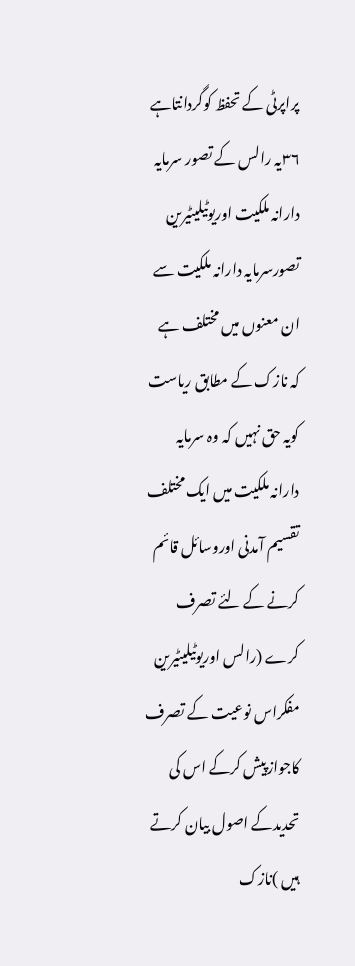پراپرٹی کے تحفظ کوگردانتاہے ٣٦یہ رالس کے تصور سرمایہ دارانہ ملکیت اوریوٹیلیٹیرین تصورسرمایہ دارانہ ملکیت سے ان معنوں میں مختلف ہے کہ نازک کے مطابق ریاست کویہ حق نہیں کہ وہ سرمایہ دارانہ ملکیت میں ایک مختلف تقسیم آمدنی اوروسائل قائم کرنے کے لئے تصرف کرے (رالس اوریوٹیلیٹیرین مفکراس نوعیت کے تصرف کاجوازپیش کرکے اس کی تحدیدکے اصول بیان کرتے ہیں )نازک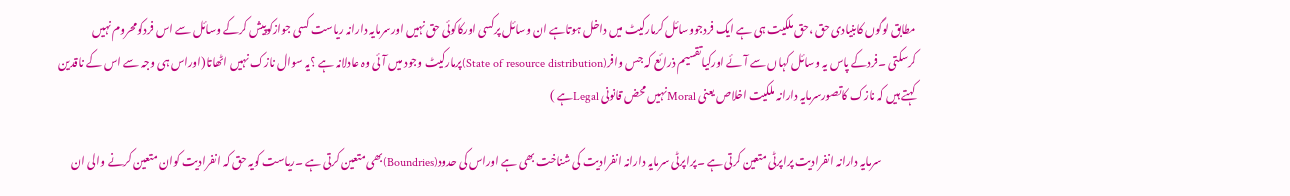مطابق لوگوں کابنیادی حق ،حق ملکیت ہی ہے ایک فردجووسائل کرمارکیٹ میں داخل ہوتاہے ان وسائل پرکسی اورکاکوئی حق نہیں اورسرمایہ دارانہ ریاست کسی جوازکوپیش کرکے وسائل سے اس فردکومحروم نہیں کرسکتی ۔فردکے پاس یہ وسائل کہاں سے آئے اورکیاتقسیم ذرائع کہ جس وافر(State of resource distribution)پرمارکیٹ وجود میں آئی وہ عادلانہ ہے ؟یہ سوال نازک نہیں اٹھاتا(اوراس ہی وجہ سے اس کے ناقدین کہتے ہیں کہ نازک کاتصورسرمایہ دارانہ ملکیت اخلاص یعنی Moralنہیں محض قانونی Legalہے )

                سرمایہ دارانہ انفرادیت پراپرٹی متعین کرتی ہے ۔پراپرٹی سرمایہ دارانہ انفرادیت کی شناخت بھی ہے اوراس کی حدود(Boundries)بھی متعین کرتی ہے ۔ریاست کویہ حق کہ انفرادیت کوان متعین کرنے والی ان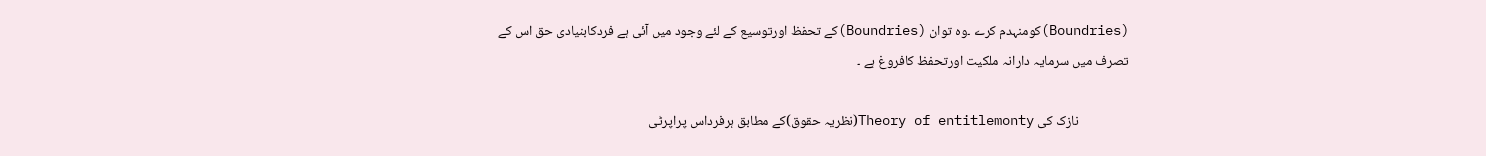(Boundries)کومنہدم کرے ۔وہ توان (Boundries)کے تحفظ اورتوسیع کے لئے وجود میں آئی ہے فردکابنیادی حق اس کے تصرف میں سرمایہ دارانہ ملکیت اورتحفظ کافروغ ہے ۔

                نازک کی Theory of entitlemonty(نظریہ حقوق)کے مطابق ہرفرداس پراپرٹی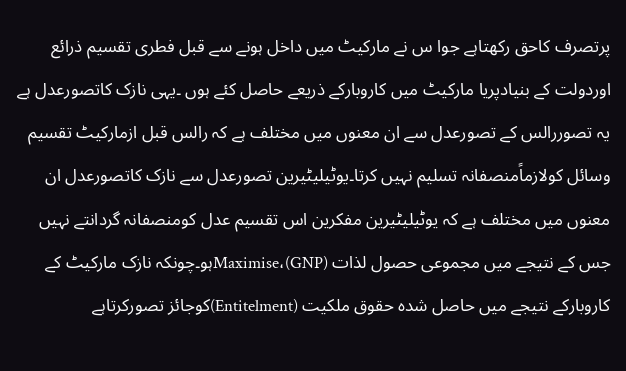پرتصرف کاحق رکھتاہے جوا س نے مارکیٹ میں داخل ہونے سے قبل فطری تقسیم ذرائع اوردولت کے بنیادپریا مارکیٹ میں کاروبارکے ذریعے حاصل کئے ہوں ۔یہی نازک کاتصورعدل ہے یہ تصوررالس کے تصورعدل سے ان معنوں میں مختلف ہے کہ رالس قبل ازمارکیٹ تقسیم وسائل کولازماًمنصفانہ تسلیم نہیں کرتا۔یوٹیلیٹیرین تصورعدل سے نازک کاتصورعدل ان معنوں میں مختلف ہے کہ یوٹیلیٹیرین مفکرین اس تقسیم عدل کومنصفانہ گردانتے نہیں جس کے نتیجے میں مجموعی حصول لذات (GNP)،Maximiseہو۔چونکہ نازک مارکیٹ کے کاروبارکے نتیجے میں حاصل شدہ حقوق ملکیت (Entitelment)کوجائز تصورکرتاہے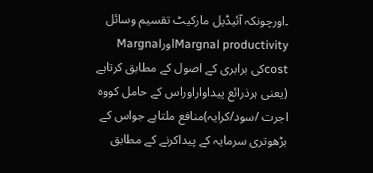۔اورچونکہ آئیڈیل مارکیٹ تقسیم وسائل Margnal productivityاورMargnal costکی برابری کے اصول کے مطابق کرتاہے (یعنی ہرذرائع پیداواراوراس کے حامل کووہ اجرت /سود/کرایہ)منافع ملتاہے جواس کے بڑھوتری سرمایہ کے پیداکرنے کے مطابق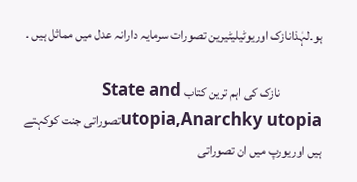ہو۔لہٰذانازک اوریوٹیلیٹیرین تصورات سرمایہ دارانہ عدل میں مماثل ہیں ۔

                نازک کی اہم ترین کتاب State and utopia,Anarchky utopiaتصوراتی جنت کوکہتے ہیں اوریورپ میں ان تصوراتی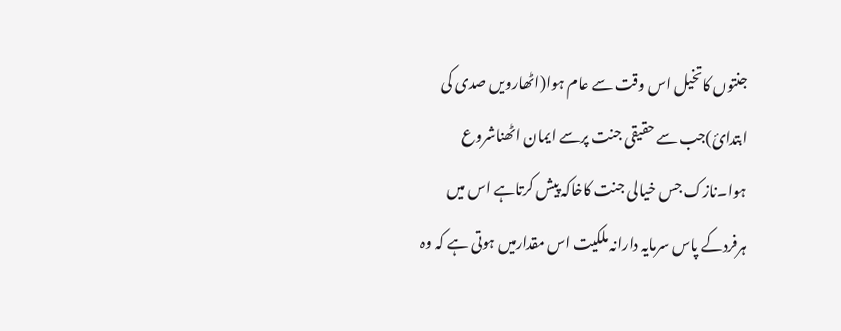جنتوں کاتخیل اس وقت سے عام ہوا(اٹھارویں صدی کی ابتدائ)جب سے حقیقی جنت پرسے ایمان اٹھناشروع ہوا۔نازک جس خیالی جنت کاخاکہ پیش کرتاہے اس میں ہرفردکے پاس سرمایہ دارانہ ملکیت اس مقدارمیں ہوتی ہے کہ وہ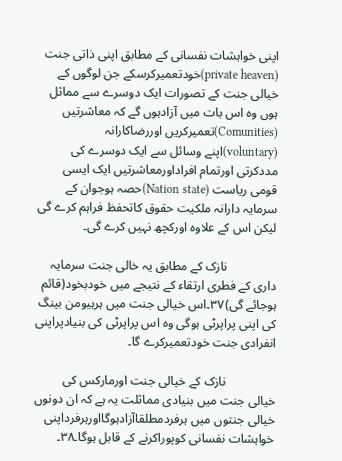اپنی خواہشات نفسانی کے مطابق اپنی ذاتی جنت (private heaven)خودتعمیرکرسکے جن لوگوں کے خیالی جنت کے تصورات ایک دوسرے سے مماثل ہوں وہ اس بات میں آزادہوں گے کہ معاشرتیں (Comunities)تعمیرکریں اوررضاکارانہ (voluntary)اپنے وسائل سے ایک دوسرے کی مددکرتی اورتمام افراداورمعاشرتیں ایک ایسی قومی ریاست (Nation state)حصہ ہوجوان کے سرمایہ دارانہ ملکیت حقوق کاتحفظ فراہم کرے گی لیکن اس کے علاوہ اورکچھ نہیں کرے گی۔

                نازک کے مطابق یہ خالی جنت سرمایہ داری کے فطری ارتقاء کے نتیجے میں خودبخود(قائم ہوجائے گی)٣٧۔اس خیالی جنت میں ہرہیومن بینگ کی اپنی پراپرٹی ہوگی وہ اس پراپرٹی کی بنیادپراپنی انفرادی جنت خودتعمیرکرے گا۔

                نازک کے خیالی جنت اورمارکس کی خیالی جنت میں بنیادی مماثلت یہ ہے کہ ان دونوں خیالی جنتوں میں ہرفردمطلقاآزادہوگااورہرفرداپنی خواہشات نفسانی کوپوراکرنے کے قابل ہوگا۔٣٨۔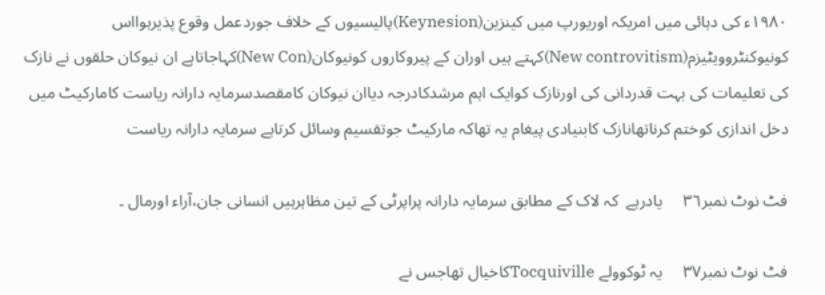١٩٨٠ء کی دہائی میں امریکہ اوریورپ میں کینزین(Keynesion)پالیسیوں کے خلاف جوردعمل وقوع پذیرہوااس کونیوکنٹروویٹیزم(New controvitism)کہتے ہیں اوران کے پیروکاروں کونیوکان(New Con)کہاجاتاہے ان نیوکان حلقوں نے نازک کی تعلیمات کی بہت قدردانی کی اورنازک کوایک اہم مرشدکادرجہ دیاان نیوکان کامقصدسرمایہ دارانہ ریاست کامارکیٹ میں دخل اندازی کوختم کرناتھانازک کابنیادی پیغام یہ تھاکہ مارکیٹ جوتقسیم وسائل کرتاہے سرمایہ دارانہ ریاست

فٹ نوٹ نمبر٣٦     یادرہے  کہ لاک کے مطابق سرمایہ دارانہ پراپرٹی کے تین مظاہرہیں انسانی جان،آراء اورمال ۔

فٹ نوٹ نمبر٣٧     یہ ٹوکوولے Tocquivilleکاخیال تھاجس نے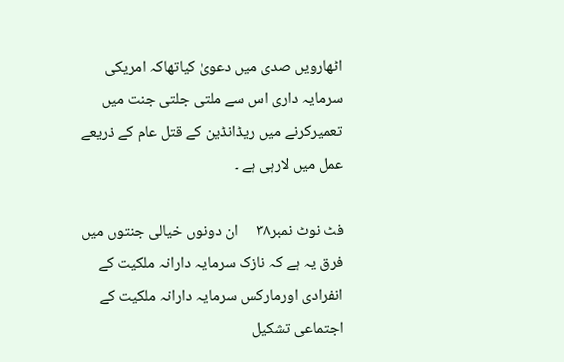اٹھارویں صدی میں دعویٰ کیاتھاکہ امریکی سرمایہ داری اس سے ملتی جلتی جنت میں تعمیرکرنے میں ریڈانڈین کے قتل عام کے ذریعے عمل میں لارہی ہے ۔

فٹ نوٹ نمبر٣٨     ان دونوں خیالی جنتوں میں فرق یہ ہے کہ نازک سرمایہ دارانہ ملکیت کے انفرادی اورمارکس سرمایہ دارانہ ملکیت کے اجتماعی تشکیل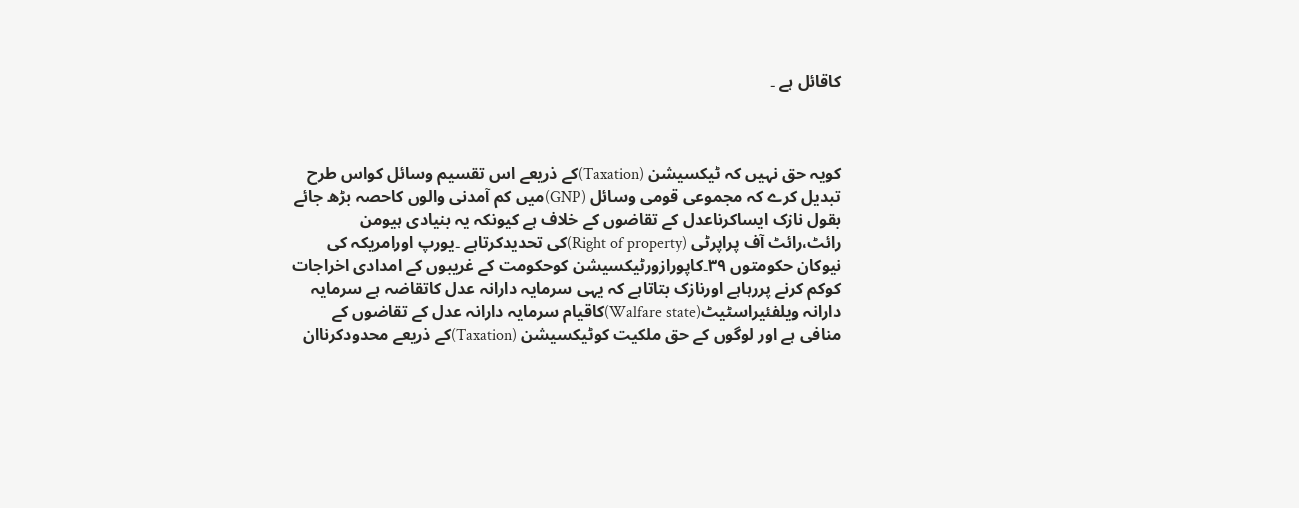کاقائل ہے ۔



کویہ حق نہیں کہ ٹیکسیشن (Taxation)کے ذریعے اس تقسیم وسائل کواس طرح تبدیل کرے کہ مجموعی قومی وسائل (GNP)میں کم آمدنی والوں کاحصہ بڑھ جائے بقول نازک ایساکرناعدل کے تقاضوں کے خلاف ہے کیونکہ یہ بنیادی ہیومن رائٹ،رائٹ آف پراپرٹی (Right of property)کی تحدیدکرتاہے ۔یورپ اورامریکہ کی نیوکان حکومتوں ٣٩۔کاپورازورٹیکسیشن کوحکومت کے غریبوں کے امدادی اخراجات کوکم کرنے پررہاہے اورنازک بتاتاہے کہ یہی سرمایہ دارانہ عدل کاتقاضہ ہے سرمایہ دارانہ ویلفئیراسٹیٹ(Walfare state)کاقیام سرمایہ دارانہ عدل کے تقاضوں کے منافی ہے اور لوگوں کے حق ملکیت کوٹیکسیشن (Taxation)کے ذریعے محدودکرناان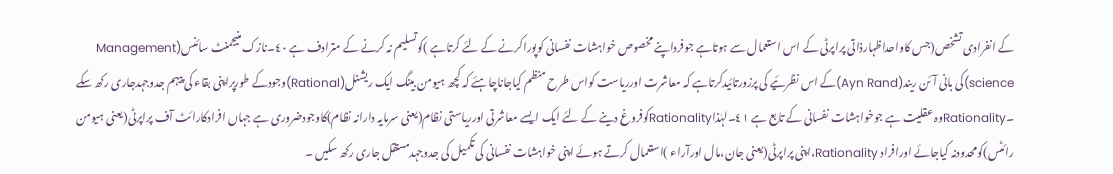کے انفرادی تشخص(جس کاواحداظہارذاتی پراپرٹی کے اس استعمال سے ہوتاہے جوفرداپنے مخصوص خواہشات نفسانی کوپوراکرنے کے لئے کرتاہے )کوتسلیم نہ کرنے کے مترادف ہے ٤٠۔نازک منیجمنٹ سائنس(Management science)کی بانی آئن ریند(Ayn Rand)کے اس نظرئیے کی پرزورتائیدکرتاہے کہ معاشرت اورریاست کواس طرح منظم کیاجاناچاہئے کہ کچھ ہیومن بینگ ایک ریشنل(Rational)وجودکے طورپراپنی بقاء کی پیہم جدوجہدجاری رکھ سکے ۔Rationalityوہ عقلیت ہے جوخواہشات نفسانی کے تابع ہے ٤١۔لہٰذاRationalityکوفروغ دینے کے لئے ایک ایسے معاشرتی اورریاستی نظام(یعنی سرمایہ دارانہ نظام)کاوجودضروری ہے جہاں افرادکارائٹ آف پراپرٹی(یعنی ہیومن رائٹس)کومحدودنہ کیاجائے اورافراد Rationality،اپنی پراپرٹی(یعنی جان،مال اورآراء )استعمال کرتے ہوئے اپنی خواہشات نفسانی کی تکمیل کی جدوجہدمستقل جاری رکھ سکیں ۔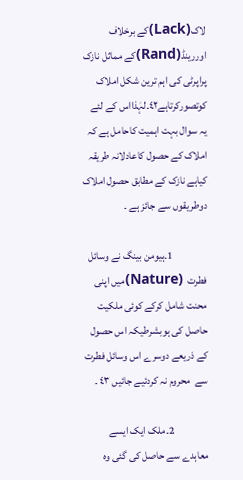لاک(Lack)کے برخلاف اوررینڈ(Rand)کے مماثل نازک پراپرٹی کی اہم ترین شکل املاک کوتصورکرتاہے٤٢۔لہٰذااس کے لئے یہ سوال بہت اہمیت کاحامل ہے کہ املاک کے حصول کاعادلانہ طریقہ کیاہے نازک کے مطابق حصول املاک دوطریقوں سے جائز ہے ۔

                1۔ہیومن بینگ نے وسائل فطرت  (Nature)میں اپنی محنت شامل کرکے کوئی ملکیت حاصل کی ہوبشرطیکہ اس حصول کے ذریعے دوسرے اس وسائل فطرت سے  محروم نہ کردئیے جائیں ٤٣ ۔

                2۔ملک ایک ایسے معاہدے سے حاصل کی گئی وہ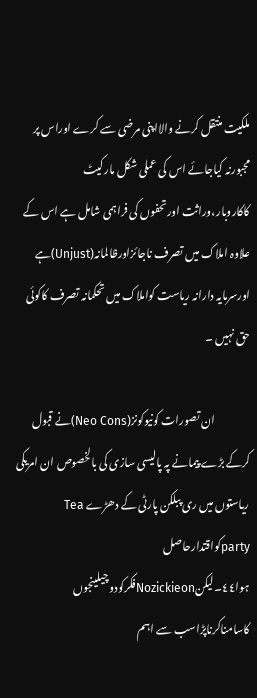ملکیت منتقل کرنے والااپنی مرضی سے کرے اوراس پر مجبورنہ کیاجائے اس کی عملی شکل مارکیٹ کاکاروبار،وراثت اورتحفوں کی فراہمی شامل ہے اس کے علاوہ املاک میں تصرف ناجائزاورظالمانہ(Unjust)ہے اورسرمایہ دارانہ ریاست کواملاک میں تحکمانہ تصرف کاکوئی حق نہیں ۔

                ان تصورات کونیوکونز(Neo Cons)نے قبول کرکے بڑے پیمانے پہ پالیسی سازی کی بالخصوص ان امریکی ریاستوں میں ری پبلکن پارٹی کے دھڑے Tea partyکواقتدارحاصل ہوا٤٤۔لیکنNozickieonفکرکودوچیلینجوں کاسامناکرناپڑاسب سے اہم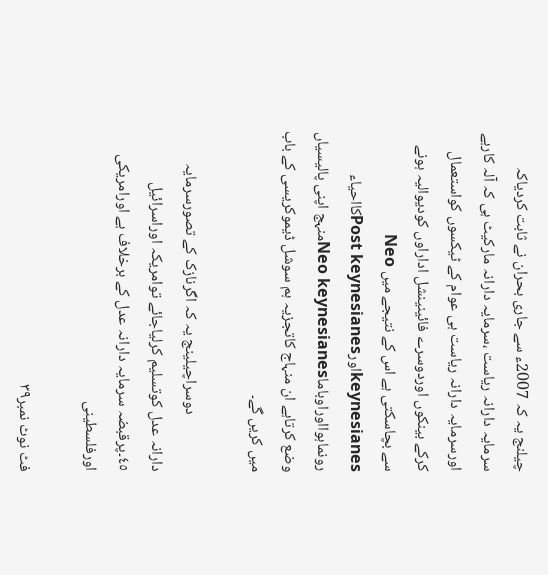چیلنج یہ کہ 2007ء سے جاری بحران نے ثابت کردیاکہ سرمایہ دارانہ ریاست ،سرمایہ دارانہ مارکیٹ ہی کہ آلہ کارہے اورسرمایہ دارانہ ریاست ہی عوام کے ٹیکسوں کواستعمال کرکے بینکوں اوردوسرے فائینینشل اداراوں کودیوالیہ ہونے سے بچاسکتی ہے اس کے نتیجے میں Neo keynesianesاورPost keynesianesکااحیاء رونماہوااوراوباماNeo keynesianesمنہج اپنی پالیسیاں وضع کرتاہے ان منہاج کاتجزیہ ہم سوشل ڈیموکریسی کے باب میں کریں گے۔

                دوسراچیلینج یہ کہ اگرنازک کے تصورسرمایہ دارانہ عدل کوتسلیم کرلیاجائے توامریکہ اوراسرائیل ٤٥۔پرقبضہ سرمایہ دارانہ عدل کے برخلاف ہے اورامریکی اورفلسطینی

فٹ نوٹ نمبر٣٩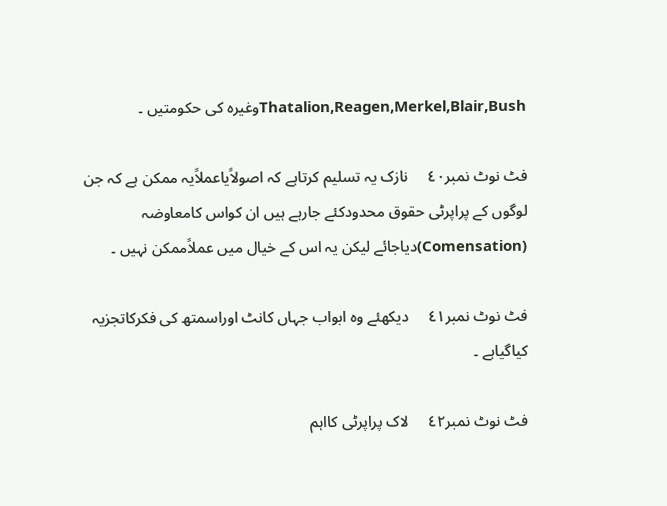Thatalion,Reagen,Merkel,Blair,Bushوغیرہ کی حکومتیں ۔

فٹ نوٹ نمبر٤٠     نازک یہ تسلیم کرتاہے کہ اصولاًیاعملاًیہ ممکن ہے کہ جن لوگوں کے پراپرٹی حقوق محدودکئے جارہے ہیں ان کواس کامعاوضہ (Comensation)دیاجائے لیکن یہ اس کے خیال میں عملاًممکن نہیں ۔

فٹ نوٹ نمبر٤١     دیکھئے وہ ابواب جہاں کانٹ اوراسمتھ کی فکرکاتجزیہ کیاگیاہے ۔

فٹ نوٹ نمبر٤٢     لاک پراپرٹی کااہم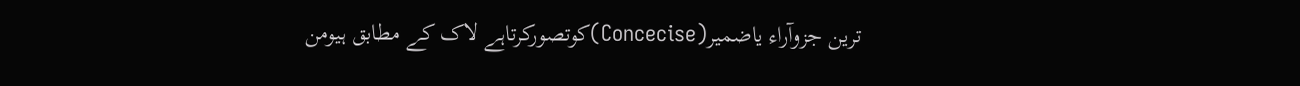ترین جزوآراء یاضمیر(Concecise)کوتصورکرتاہے لاک کے مطابق ہیومن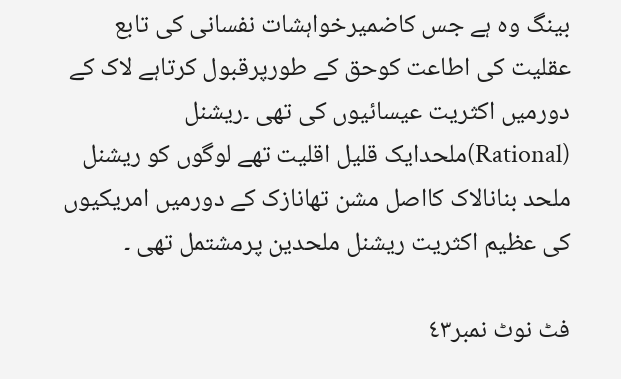بینگ وہ ہے جس کاضمیرخواہشات نفسانی کی تابع عقلیت کی اطاعت کوحق کے طورپرقبول کرتاہے لاک کے دورمیں اکثریت عیسائیوں کی تھی ۔ریشنل (Rational)ملحدایک قلیل اقلیت تھے لوگوں کو ریشنل ملحد بنانالاک کااصل مشن تھانازک کے دورمیں امریکیوں کی عظیم اکثریت ریشنل ملحدین پرمشتمل تھی ۔

فٹ نوٹ نمبر٤٣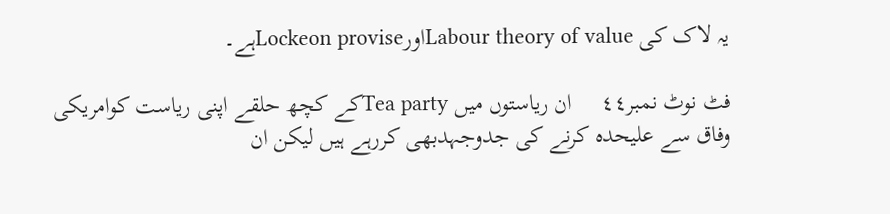یہ لاک کی Labour theory of valueاورLockeon proviseہے۔

فٹ نوٹ نمبر٤٤     ان ریاستوں میں Tea partyکے کچھ حلقے اپنی ریاست کوامریکی وفاق سے علیحدہ کرنے کی جدوجہدبھی کررہے ہیں لیکن ان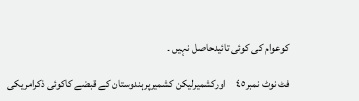کوعوام کی کوئی تائیدحاصل نہیں ۔

فٹ نوٹ نمبر٤٥     اورکشمیرلیکن کشمیرپرہندوستان کے قبضے کاکوئی ذکرامریکی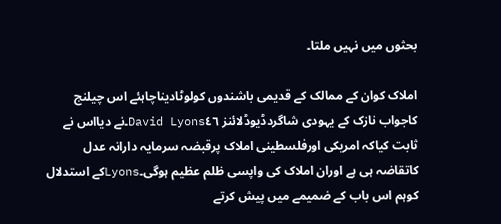بحثوں میں نہیں ملتا۔

املاک کوان کے ممالک کے قدیمی باشندوں کولوٹادیناچاہئے اس چیلنج کاجواب نازک کے یہودی شاگردڈیوڈلائنز David Lyons٤٦۔نے دیااس نے ثابت کیاکہ امریکی اورفلسطینی املاک پرقبضہ سرمایہ دارانہ عدل کاتقاضہ ہی ہے اوران املاک کی واپسی ظلم عظیم ہوگی۔Lyonsکے استدلال کوہم اس باب کے ضمیمے میں پیش کرتے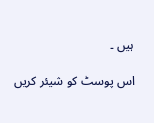ہیں ۔

اس پوسٹ کو شیئر کریں